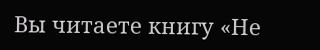Вы читаете книгу «Не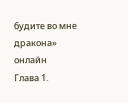будите во мне дракона» онлайн
Глава 1.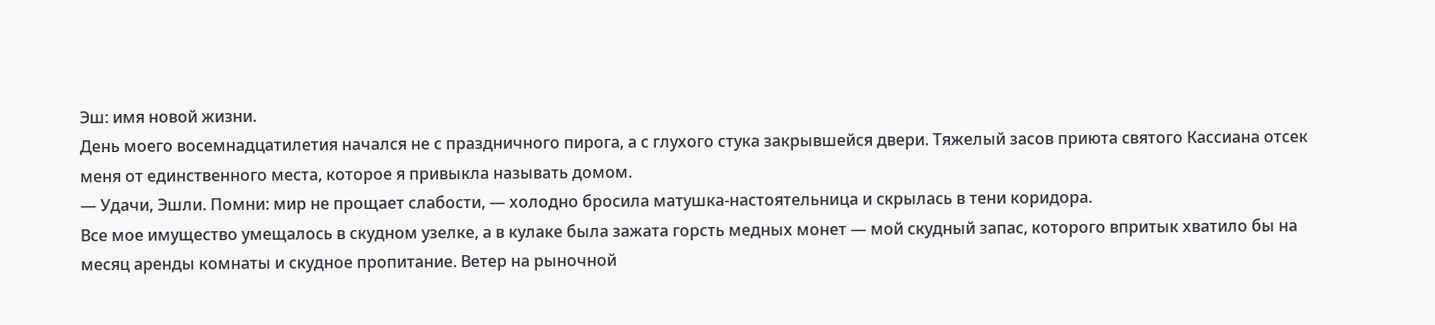Эш: имя новой жизни.
День моего восемнадцатилетия начался не с праздничного пирога, а с глухого стука закрывшейся двери. Тяжелый засов приюта святого Кассиана отсек меня от единственного места, которое я привыкла называть домом.
— Удачи, Эшли. Помни: мир не прощает слабости, — холодно бросила матушка-настоятельница и скрылась в тени коридора.
Все мое имущество умещалось в скудном узелке, а в кулаке была зажата горсть медных монет — мой скудный запас, которого впритык хватило бы на месяц аренды комнаты и скудное пропитание. Ветер на рыночной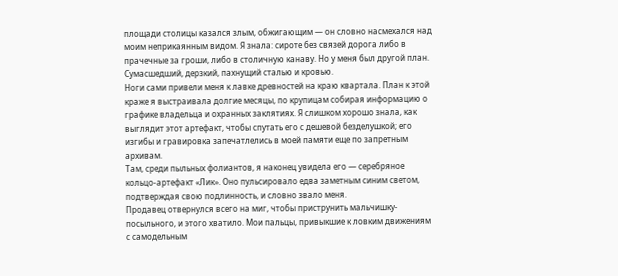площади столицы казался злым, обжигающим — он словно насмехался над моим неприкаянным видом. Я знала: сироте без связей дорога либо в прачечные за гроши, либо в столичную канаву. Но у меня был другой план. Сумасшедший, дерзкий, пахнущий сталью и кровью.
Ноги сами привели меня к лавке древностей на краю квартала. План к этой краже я выстраивала долгие месяцы, по крупицам собирая информацию о графике владельца и охранных заклятиях. Я слишком хорошо знала, как выглядит этот артефакт, чтобы спутать его с дешевой безделушкой; его изгибы и гравировка запечатлелись в моей памяти еще по запретным архивам.
Там, среди пыльных фолиантов, я наконец увидела его — серебряное кольцо-артефакт «Лик». Оно пульсировало едва заметным синим светом, подтверждая свою подлинность, и словно звало меня.
Продавец отвернулся всего на миг, чтобы приструнить мальчишку-посыльного, и этого хватило. Мои пальцы, привыкшие к ловким движениям с самодельным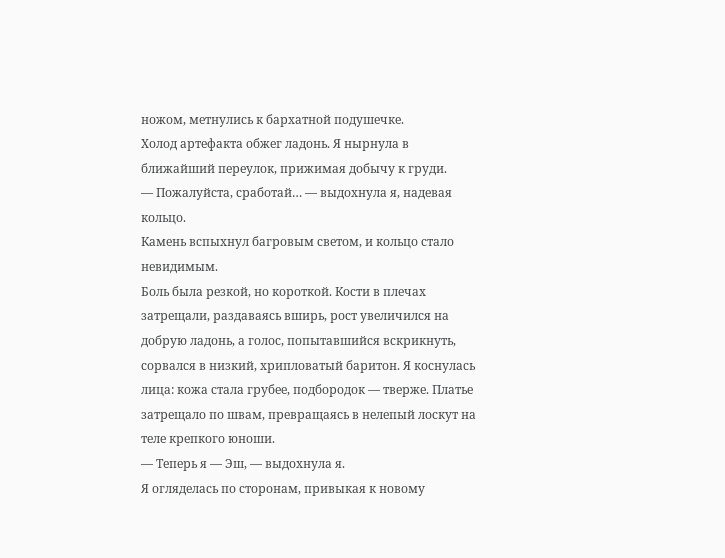ножом, метнулись к бархатной подушечке.
Холод артефакта обжег ладонь. Я нырнула в ближайший переулок, прижимая добычу к груди.
— Пожалуйста, сработай… — выдохнула я, надевая кольцо.
Камень вспыхнул багровым светом, и кольцо стало невидимым.
Боль была резкой, но короткой. Кости в плечах затрещали, раздаваясь вширь, рост увеличился на добрую ладонь, а голос, попытавшийся вскрикнуть, сорвался в низкий, хрипловатый баритон. Я коснулась лица: кожа стала грубее, подбородок — тверже. Платье затрещало по швам, превращаясь в нелепый лоскут на теле крепкого юноши.
— Теперь я — Эш, — выдохнула я.
Я огляделась по сторонам, привыкая к новому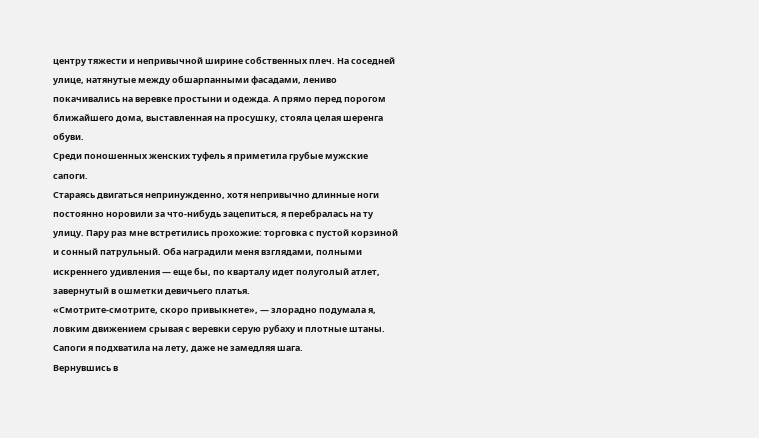центру тяжести и непривычной ширине собственных плеч. На соседней улице, натянутые между обшарпанными фасадами, лениво покачивались на веревке простыни и одежда. А прямо перед порогом ближайшего дома, выставленная на просушку, стояла целая шеренга обуви.
Среди поношенных женских туфель я приметила грубые мужские сапоги.
Стараясь двигаться непринужденно, хотя непривычно длинные ноги постоянно норовили за что-нибудь зацепиться, я перебралась на ту улицу. Пару раз мне встретились прохожие: торговка с пустой корзиной и сонный патрульный. Оба наградили меня взглядами, полными искреннего удивления — еще бы, по кварталу идет полуголый атлет, завернутый в ошметки девичьего платья.
«Смотрите-смотрите, скоро привыкнете», — злорадно подумала я, ловким движением срывая с веревки серую рубаху и плотные штаны. Сапоги я подхватила на лету, даже не замедляя шага.
Вернувшись в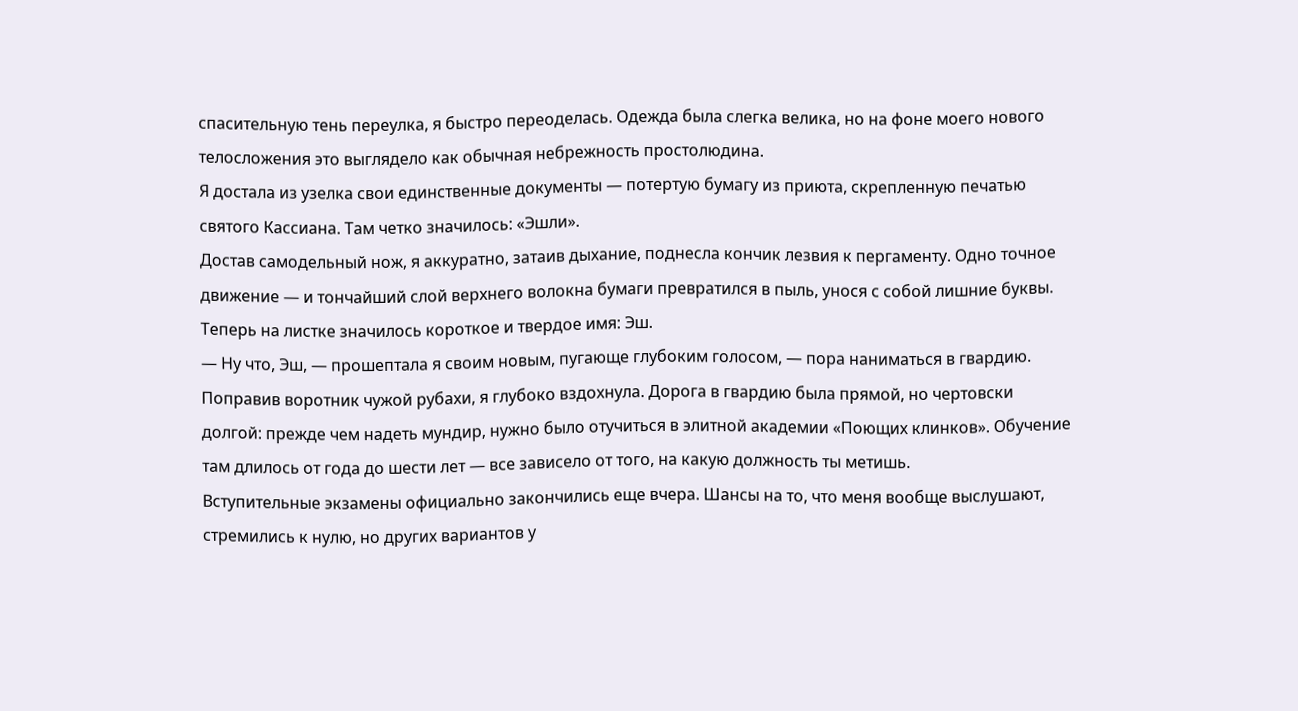спасительную тень переулка, я быстро переоделась. Одежда была слегка велика, но на фоне моего нового телосложения это выглядело как обычная небрежность простолюдина.
Я достала из узелка свои единственные документы — потертую бумагу из приюта, скрепленную печатью святого Кассиана. Там четко значилось: «Эшли».
Достав самодельный нож, я аккуратно, затаив дыхание, поднесла кончик лезвия к пергаменту. Одно точное движение — и тончайший слой верхнего волокна бумаги превратился в пыль, унося с собой лишние буквы. Теперь на листке значилось короткое и твердое имя: Эш.
— Ну что, Эш, — прошептала я своим новым, пугающе глубоким голосом, — пора наниматься в гвардию.
Поправив воротник чужой рубахи, я глубоко вздохнула. Дорога в гвардию была прямой, но чертовски долгой: прежде чем надеть мундир, нужно было отучиться в элитной академии «Поющих клинков». Обучение там длилось от года до шести лет — все зависело от того, на какую должность ты метишь.
Вступительные экзамены официально закончились еще вчера. Шансы на то, что меня вообще выслушают, стремились к нулю, но других вариантов у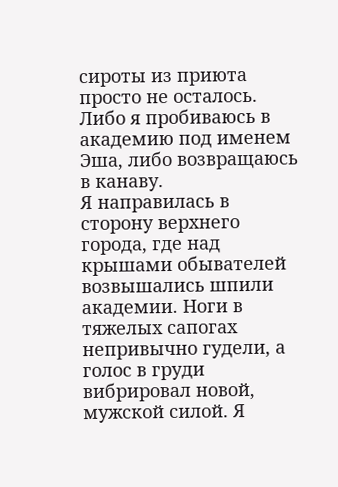сироты из приюта просто не осталось. Либо я пробиваюсь в академию под именем Эша, либо возвращаюсь в канаву.
Я направилась в сторону верхнего города, где над крышами обывателей возвышались шпили академии. Ноги в тяжелых сапогах непривычно гудели, а голос в груди вибрировал новой, мужской силой. Я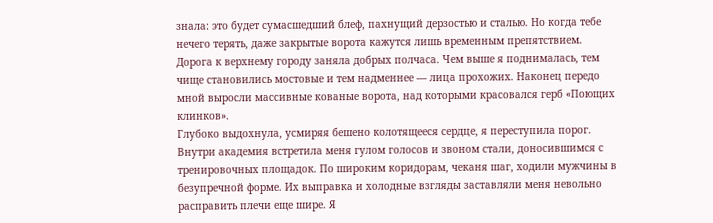знала: это будет сумасшедший блеф, пахнущий дерзостью и сталью. Но когда тебе нечего терять, даже закрытые ворота кажутся лишь временным препятствием.
Дорога к верхнему городу заняла добрых полчаса. Чем выше я поднималась, тем чище становились мостовые и тем надменнее — лица прохожих. Наконец передо мной выросли массивные кованые ворота, над которыми красовался герб «Поющих клинков».
Глубоко выдохнула, усмиряя бешено колотящееся сердце, я переступила порог.
Внутри академия встретила меня гулом голосов и звоном стали, доносившимся с тренировочных площадок. По широким коридорам, чеканя шаг, ходили мужчины в безупречной форме. Их выправка и холодные взгляды заставляли меня невольно расправить плечи еще шире. Я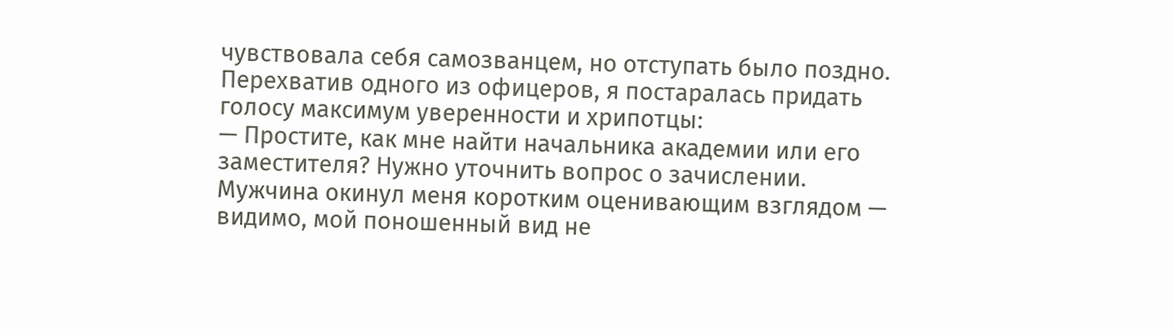чувствовала себя самозванцем, но отступать было поздно.
Перехватив одного из офицеров, я постаралась придать голосу максимум уверенности и хрипотцы:
— Простите, как мне найти начальника академии или его заместителя? Нужно уточнить вопрос о зачислении.
Мужчина окинул меня коротким оценивающим взглядом — видимо, мой поношенный вид не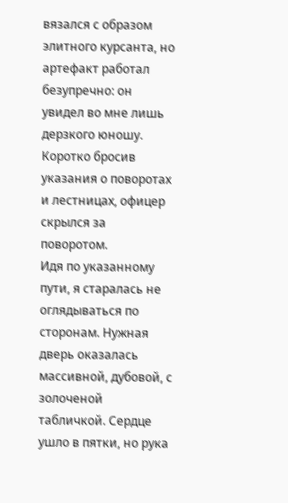вязался с образом элитного курсанта, но артефакт работал безупречно: он увидел во мне лишь дерзкого юношу. Коротко бросив указания о поворотах и лестницах, офицер скрылся за поворотом.
Идя по указанному пути, я старалась не оглядываться по сторонам. Нужная дверь оказалась массивной, дубовой, с золоченой табличкой. Сердце ушло в пятки, но рука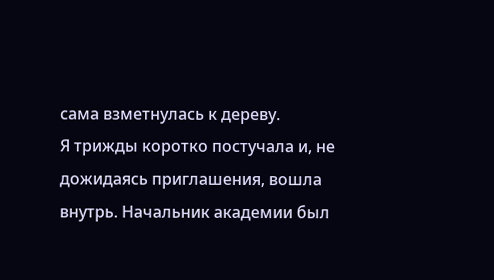сама взметнулась к дереву.
Я трижды коротко постучала и, не дожидаясь приглашения, вошла внутрь. Начальник академии был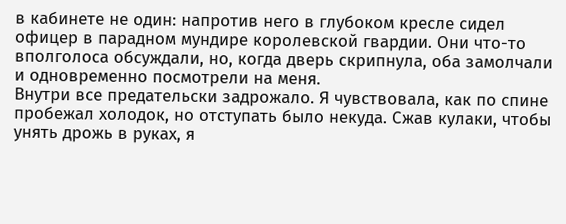в кабинете не один: напротив него в глубоком кресле сидел офицер в парадном мундире королевской гвардии. Они что-то вполголоса обсуждали, но, когда дверь скрипнула, оба замолчали и одновременно посмотрели на меня.
Внутри все предательски задрожало. Я чувствовала, как по спине пробежал холодок, но отступать было некуда. Сжав кулаки, чтобы унять дрожь в руках, я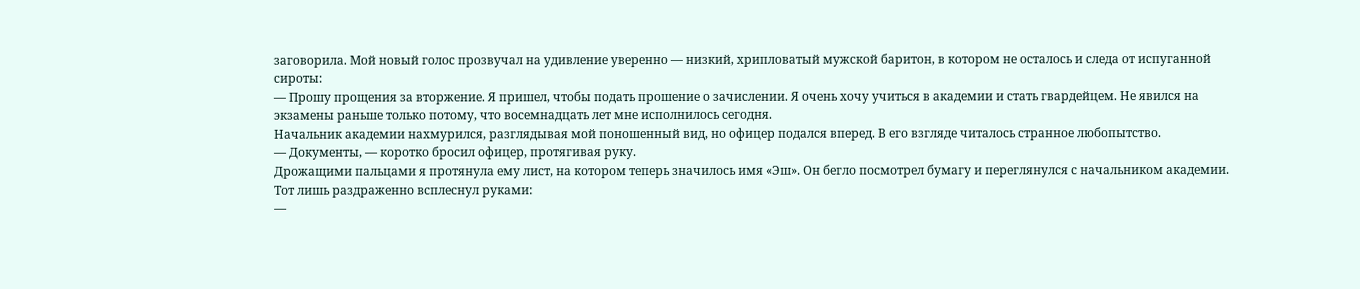заговорила. Мой новый голос прозвучал на удивление уверенно — низкий, хрипловатый мужской баритон, в котором не осталось и следа от испуганной сироты:
— Прошу прощения за вторжение. Я пришел, чтобы подать прошение о зачислении. Я очень хочу учиться в академии и стать гвардейцем. Не явился на экзамены раньше только потому, что восемнадцать лет мне исполнилось сегодня.
Начальник академии нахмурился, разглядывая мой поношенный вид, но офицер подался вперед. В его взгляде читалось странное любопытство.
— Документы, — коротко бросил офицер, протягивая руку.
Дрожащими пальцами я протянула ему лист, на котором теперь значилось имя «Эш». Он бегло посмотрел бумагу и переглянулся с начальником академии. Тот лишь раздраженно всплеснул руками:
—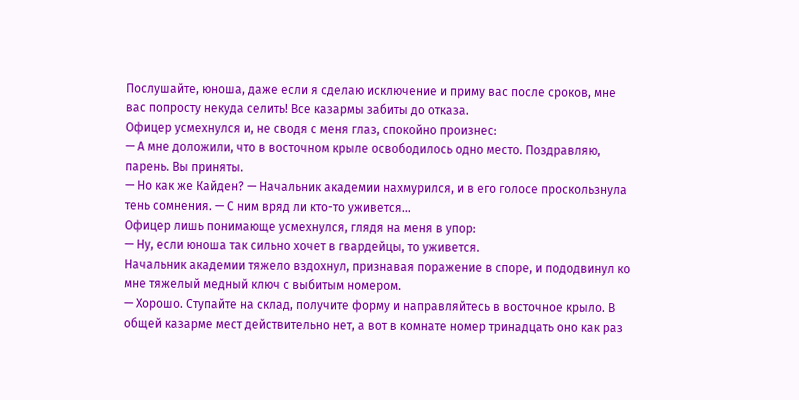Послушайте, юноша, даже если я сделаю исключение и приму вас после сроков, мне вас попросту некуда селить! Все казармы забиты до отказа.
Офицер усмехнулся и, не сводя с меня глаз, спокойно произнес:
— А мне доложили, что в восточном крыле освободилось одно место. Поздравляю, парень. Вы приняты.
— Но как же Кайден? — Начальник академии нахмурился, и в его голосе проскользнула тень сомнения. — С ним вряд ли кто-то уживется…
Офицер лишь понимающе усмехнулся, глядя на меня в упор:
— Ну, если юноша так сильно хочет в гвардейцы, то уживется.
Начальник академии тяжело вздохнул, признавая поражение в споре, и пододвинул ко мне тяжелый медный ключ с выбитым номером.
— Хорошо. Ступайте на склад, получите форму и направляйтесь в восточное крыло. В общей казарме мест действительно нет, а вот в комнате номер тринадцать оно как раз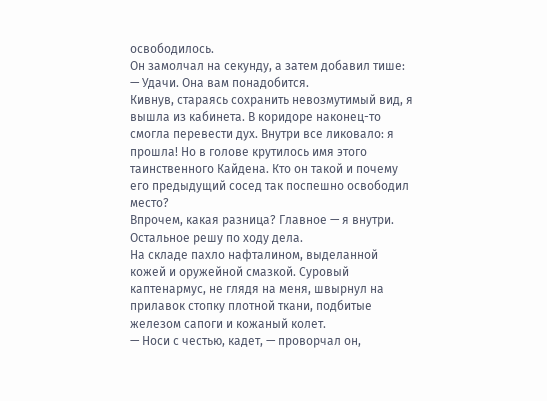освободилось.
Он замолчал на секунду, а затем добавил тише:
— Удачи. Она вам понадобится.
Кивнув, стараясь сохранить невозмутимый вид, я вышла из кабинета. В коридоре наконец-то смогла перевести дух. Внутри все ликовало: я прошла! Но в голове крутилось имя этого таинственного Кайдена. Кто он такой и почему его предыдущий сосед так поспешно освободил место?
Впрочем, какая разница? Главное — я внутри. Остальное решу по ходу дела.
На складе пахло нафталином, выделанной кожей и оружейной смазкой. Суровый каптенармус, не глядя на меня, швырнул на прилавок стопку плотной ткани, подбитые железом сапоги и кожаный колет.
— Носи с честью, кадет, — проворчал он,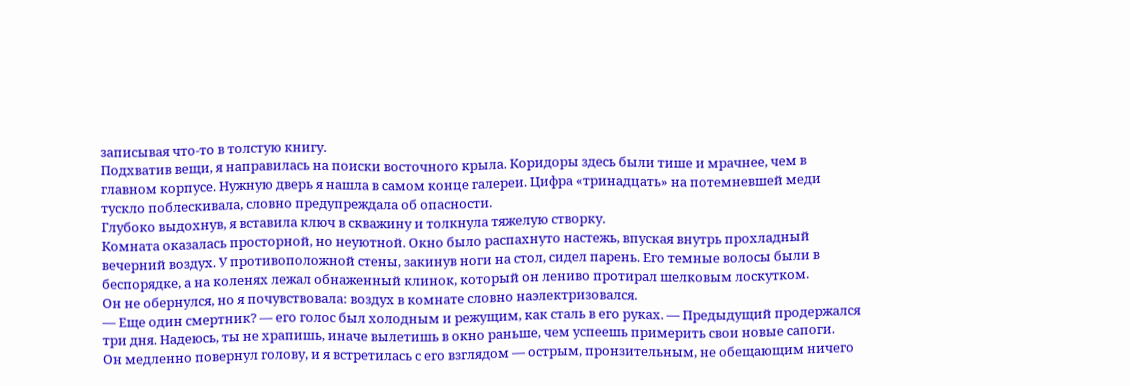записывая что-то в толстую книгу.
Подхватив вещи, я направилась на поиски восточного крыла. Коридоры здесь были тише и мрачнее, чем в главном корпусе. Нужную дверь я нашла в самом конце галереи. Цифра «тринадцать» на потемневшей меди тускло поблескивала, словно предупреждала об опасности.
Глубоко выдохнув, я вставила ключ в скважину и толкнула тяжелую створку.
Комната оказалась просторной, но неуютной. Окно было распахнуто настежь, впуская внутрь прохладный вечерний воздух. У противоположной стены, закинув ноги на стол, сидел парень. Его темные волосы были в беспорядке, а на коленях лежал обнаженный клинок, который он лениво протирал шелковым лоскутком.
Он не обернулся, но я почувствовала: воздух в комнате словно наэлектризовался.
— Еще один смертник? — его голос был холодным и режущим, как сталь в его руках. — Предыдущий продержался три дня. Надеюсь, ты не храпишь, иначе вылетишь в окно раньше, чем успеешь примерить свои новые сапоги.
Он медленно повернул голову, и я встретилась с его взглядом — острым, пронзительным, не обещающим ничего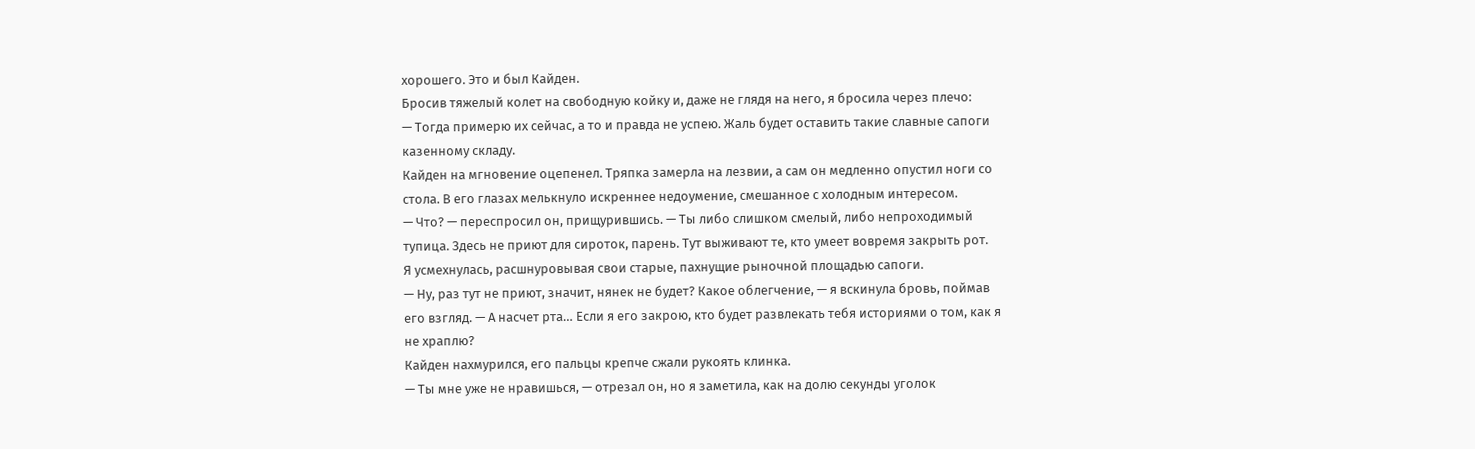хорошего. Это и был Кайден.
Бросив тяжелый колет на свободную койку и, даже не глядя на него, я бросила через плечо:
— Тогда примерю их сейчас, а то и правда не успею. Жаль будет оставить такие славные сапоги казенному складу.
Кайден на мгновение оцепенел. Тряпка замерла на лезвии, а сам он медленно опустил ноги со стола. В его глазах мелькнуло искреннее недоумение, смешанное с холодным интересом.
— Что? — переспросил он, прищурившись. — Ты либо слишком смелый, либо непроходимый тупица. Здесь не приют для сироток, парень. Тут выживают те, кто умеет вовремя закрыть рот.
Я усмехнулась, расшнуровывая свои старые, пахнущие рыночной площадью сапоги.
— Ну, раз тут не приют, значит, нянек не будет? Какое облегчение, — я вскинула бровь, поймав его взгляд. — А насчет рта… Если я его закрою, кто будет развлекать тебя историями о том, как я не храплю?
Кайден нахмурился, его пальцы крепче сжали рукоять клинка.
— Ты мне уже не нравишься, — отрезал он, но я заметила, как на долю секунды уголок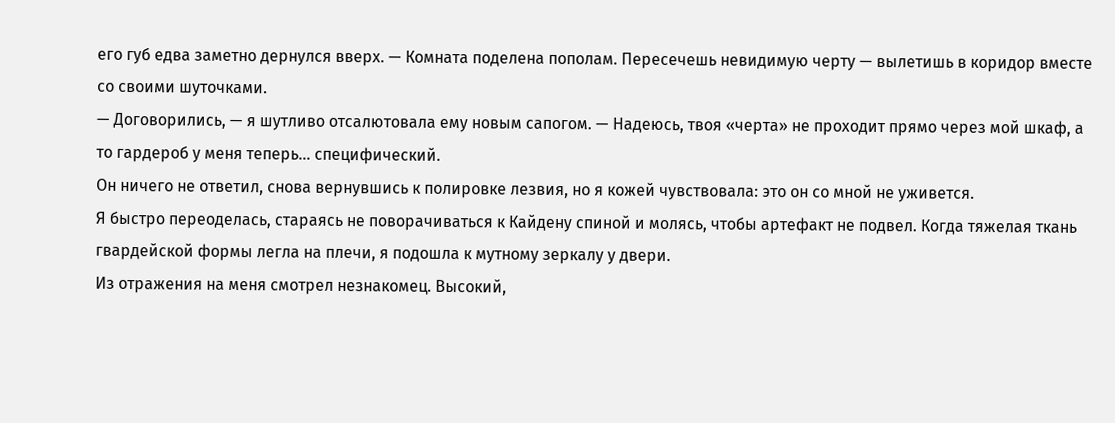его губ едва заметно дернулся вверх. — Комната поделена пополам. Пересечешь невидимую черту — вылетишь в коридор вместе со своими шуточками.
— Договорились, — я шутливо отсалютовала ему новым сапогом. — Надеюсь, твоя «черта» не проходит прямо через мой шкаф, а то гардероб у меня теперь… специфический.
Он ничего не ответил, снова вернувшись к полировке лезвия, но я кожей чувствовала: это он со мной не уживется.
Я быстро переоделась, стараясь не поворачиваться к Кайдену спиной и молясь, чтобы артефакт не подвел. Когда тяжелая ткань гвардейской формы легла на плечи, я подошла к мутному зеркалу у двери.
Из отражения на меня смотрел незнакомец. Высокий,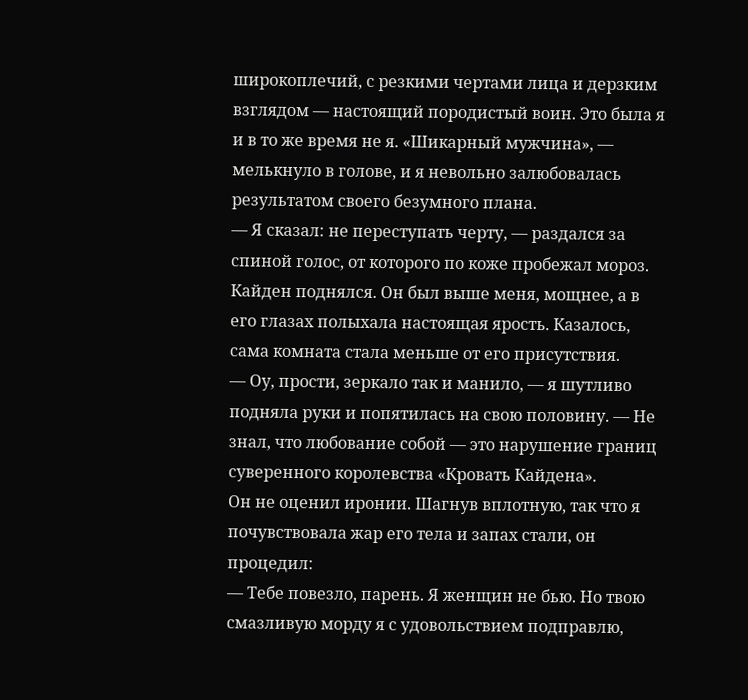широкоплечий, с резкими чертами лица и дерзким взглядом — настоящий породистый воин. Это была я и в то же время не я. «Шикарный мужчина», — мелькнуло в голове, и я невольно залюбовалась результатом своего безумного плана.
— Я сказал: не переступать черту, — раздался за спиной голос, от которого по коже пробежал мороз.
Кайден поднялся. Он был выше меня, мощнее, а в его глазах полыхала настоящая ярость. Казалось, сама комната стала меньше от его присутствия.
— Оу, прости, зеркало так и манило, — я шутливо подняла руки и попятилась на свою половину. — Не знал, что любование собой — это нарушение границ суверенного королевства «Кровать Кайдена».
Он не оценил иронии. Шагнув вплотную, так что я почувствовала жар его тела и запах стали, он процедил:
— Тебе повезло, парень. Я женщин не бью. Но твою смазливую морду я с удовольствием подправлю,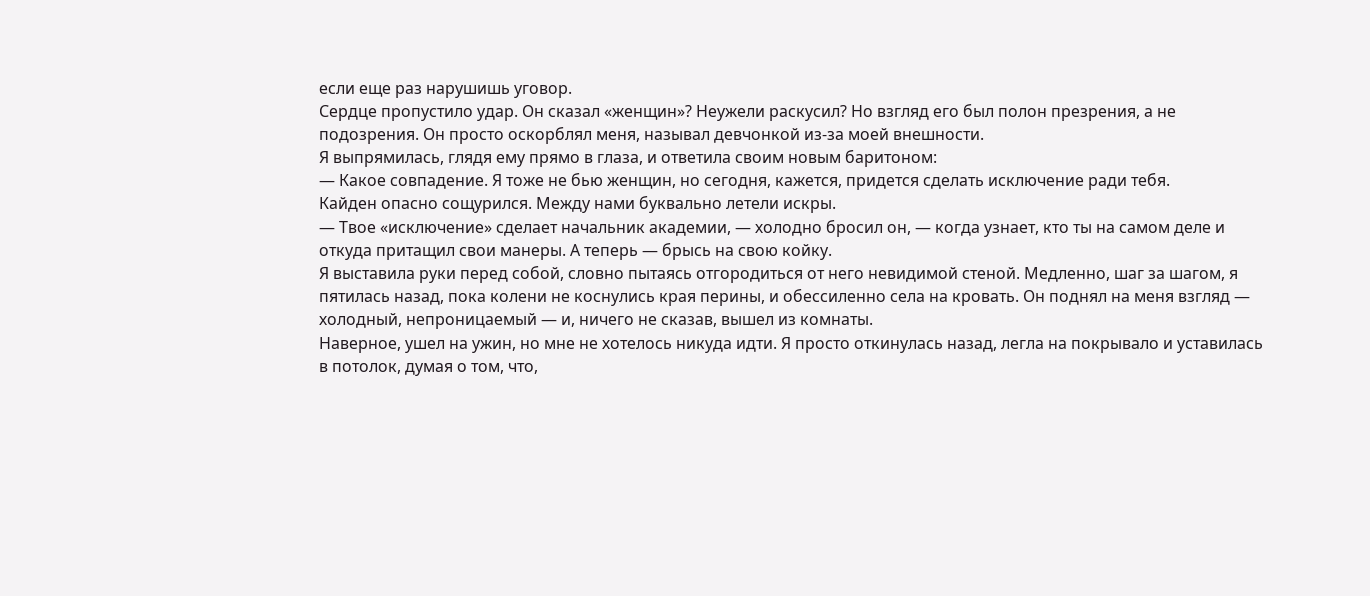если еще раз нарушишь уговор.
Сердце пропустило удар. Он сказал «женщин»? Неужели раскусил? Но взгляд его был полон презрения, а не подозрения. Он просто оскорблял меня, называл девчонкой из-за моей внешности.
Я выпрямилась, глядя ему прямо в глаза, и ответила своим новым баритоном:
— Какое совпадение. Я тоже не бью женщин, но сегодня, кажется, придется сделать исключение ради тебя.
Кайден опасно сощурился. Между нами буквально летели искры.
— Твое «исключение» сделает начальник академии, — холодно бросил он, — когда узнает, кто ты на самом деле и откуда притащил свои манеры. А теперь — брысь на свою койку.
Я выставила руки перед собой, словно пытаясь отгородиться от него невидимой стеной. Медленно, шаг за шагом, я пятилась назад, пока колени не коснулись края перины, и обессиленно села на кровать. Он поднял на меня взгляд — холодный, непроницаемый — и, ничего не сказав, вышел из комнаты.
Наверное, ушел на ужин, но мне не хотелось никуда идти. Я просто откинулась назад, легла на покрывало и уставилась в потолок, думая о том, что,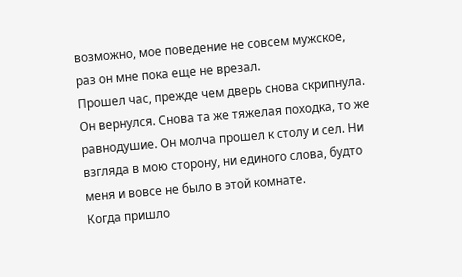возможно, мое поведение не совсем мужское, раз он мне пока еще не врезал.
Прошел час, прежде чем дверь снова скрипнула. Он вернулся. Снова та же тяжелая походка, то же равнодушие. Он молча прошел к столу и сел. Ни взгляда в мою сторону, ни единого слова, будто меня и вовсе не было в этой комнате.
Когда пришло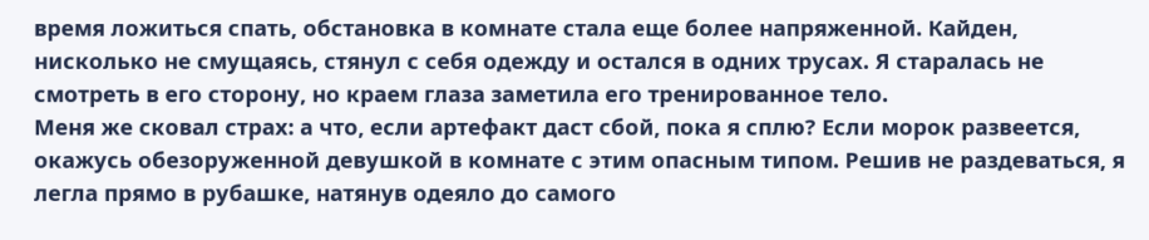время ложиться спать, обстановка в комнате стала еще более напряженной. Кайден, нисколько не смущаясь, стянул с себя одежду и остался в одних трусах. Я старалась не смотреть в его сторону, но краем глаза заметила его тренированное тело.
Меня же сковал страх: а что, если артефакт даст сбой, пока я сплю? Если морок развеется, окажусь обезоруженной девушкой в комнате с этим опасным типом. Решив не раздеваться, я легла прямо в рубашке, натянув одеяло до самого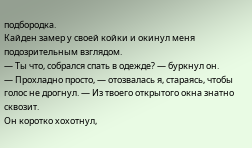подбородка.
Кайден замер у своей койки и окинул меня подозрительным взглядом.
— Ты что, собрался спать в одежде? — буркнул он.
— Прохладно просто, — отозвалась я, стараясь, чтобы голос не дрогнул. — Из твоего открытого окна знатно сквозит.
Он коротко хохотнул,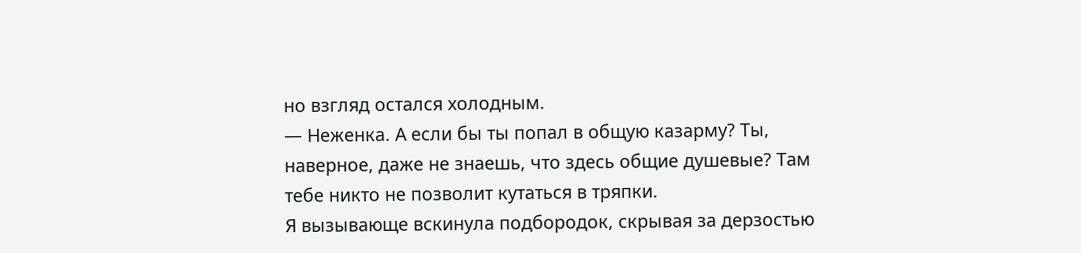но взгляд остался холодным.
— Неженка. А если бы ты попал в общую казарму? Ты, наверное, даже не знаешь, что здесь общие душевые? Там тебе никто не позволит кутаться в тряпки.
Я вызывающе вскинула подбородок, скрывая за дерзостью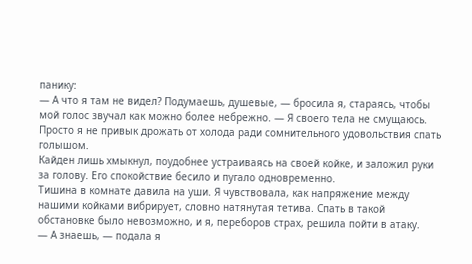панику:
— А что я там не видел? Подумаешь, душевые, — бросила я, стараясь, чтобы мой голос звучал как можно более небрежно. — Я своего тела не смущаюсь. Просто я не привык дрожать от холода ради сомнительного удовольствия спать голышом.
Кайден лишь хмыкнул, поудобнее устраиваясь на своей койке, и заложил руки за голову. Его спокойствие бесило и пугало одновременно.
Тишина в комнате давила на уши. Я чувствовала, как напряжение между нашими койками вибрирует, словно натянутая тетива. Спать в такой обстановке было невозможно, и я, переборов страх, решила пойти в атаку.
— А знаешь, — подала я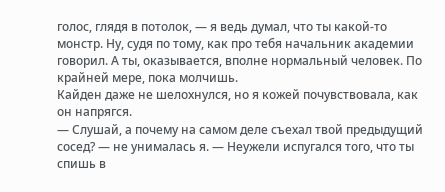голос, глядя в потолок, — я ведь думал, что ты какой-то монстр. Ну, судя по тому, как про тебя начальник академии говорил. А ты, оказывается, вполне нормальный человек. По крайней мере, пока молчишь.
Кайден даже не шелохнулся, но я кожей почувствовала, как он напрягся.
— Слушай, а почему на самом деле съехал твой предыдущий сосед? — не унималась я. — Неужели испугался того, что ты спишь в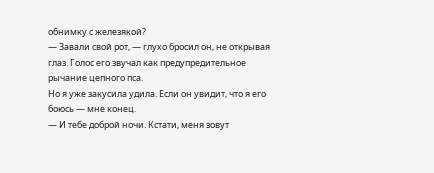обнимку с железякой?
— Завали свой рот, — глухо бросил он, не открывая глаз. Голос его звучал как предупредительное рычание цепного пса.
Но я уже закусила удила. Если он увидит, что я его боюсь — мне конец.
— И тебе доброй ночи. Кстати, меня зовут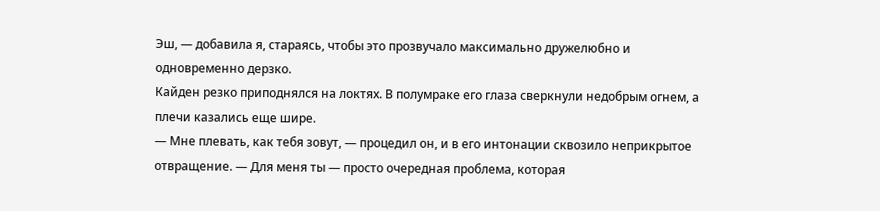Эш, — добавила я, стараясь, чтобы это прозвучало максимально дружелюбно и одновременно дерзко.
Кайден резко приподнялся на локтях. В полумраке его глаза сверкнули недобрым огнем, а плечи казались еще шире.
— Мне плевать, как тебя зовут, — процедил он, и в его интонации сквозило неприкрытое отвращение. — Для меня ты — просто очередная проблема, которая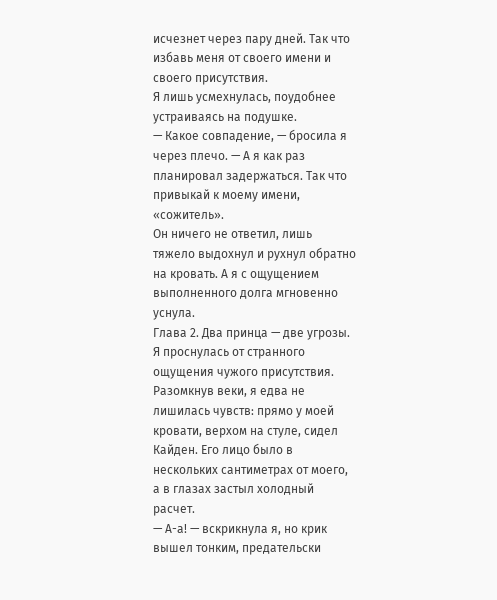исчезнет через пару дней. Так что избавь меня от своего имени и своего присутствия.
Я лишь усмехнулась, поудобнее устраиваясь на подушке.
— Какое совпадение, — бросила я через плечо. — А я как раз планировал задержаться. Так что привыкай к моему имени, «сожитель».
Он ничего не ответил, лишь тяжело выдохнул и рухнул обратно на кровать. А я с ощущением выполненного долга мгновенно уснула.
Глава 2. Два принца — две угрозы.
Я проснулась от странного ощущения чужого присутствия. Разомкнув веки, я едва не лишилась чувств: прямо у моей кровати, верхом на стуле, сидел Кайден. Его лицо было в нескольких сантиметрах от моего, а в глазах застыл холодный расчет.
— А-а! — вскрикнула я, но крик вышел тонким, предательски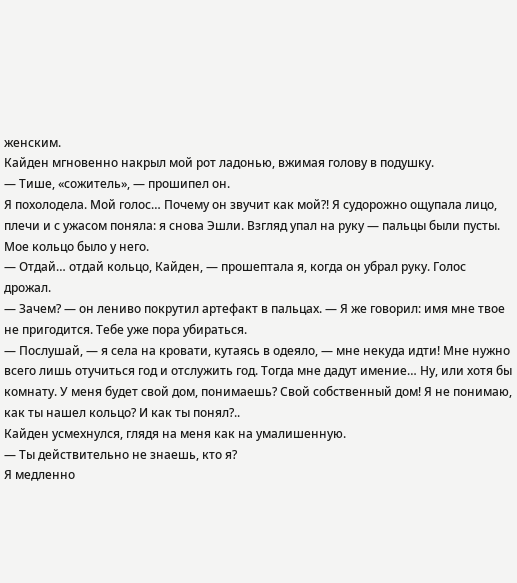женским.
Кайден мгновенно накрыл мой рот ладонью, вжимая голову в подушку.
— Тише, «сожитель», — прошипел он.
Я похолодела. Мой голос… Почему он звучит как мой?! Я судорожно ощупала лицо, плечи и с ужасом поняла: я снова Эшли. Взгляд упал на руку — пальцы были пусты. Мое кольцо было у него.
— Отдай… отдай кольцо, Кайден, — прошептала я, когда он убрал руку. Голос дрожал.
— Зачем? — он лениво покрутил артефакт в пальцах. — Я же говорил: имя мне твое не пригодится. Тебе уже пора убираться.
— Послушай, — я села на кровати, кутаясь в одеяло, — мне некуда идти! Мне нужно всего лишь отучиться год и отслужить год. Тогда мне дадут имение… Ну, или хотя бы комнату. У меня будет свой дом, понимаешь? Свой собственный дом! Я не понимаю, как ты нашел кольцо? И как ты понял?..
Кайден усмехнулся, глядя на меня как на умалишенную.
— Ты действительно не знаешь, кто я?
Я медленно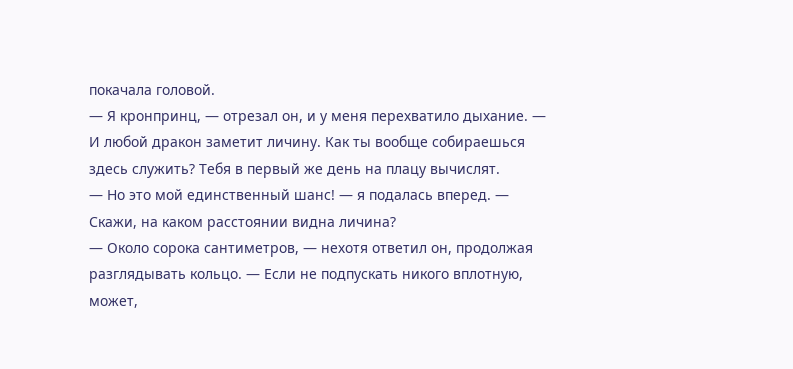покачала головой.
— Я кронпринц, — отрезал он, и у меня перехватило дыхание. — И любой дракон заметит личину. Как ты вообще собираешься здесь служить? Тебя в первый же день на плацу вычислят.
— Но это мой единственный шанс! — я подалась вперед. — Скажи, на каком расстоянии видна личина?
— Около сорока сантиметров, — нехотя ответил он, продолжая разглядывать кольцо. — Если не подпускать никого вплотную, может,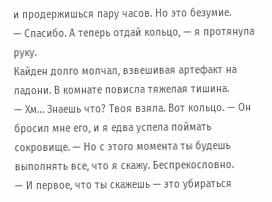и продержишься пару часов. Но это безумие.
— Спасибо. А теперь отдай кольцо, — я протянула руку.
Кайден долго молчал, взвешивая артефакт на ладони. В комнате повисла тяжелая тишина.
— Хм… Знаешь что? Твоя взяла. Вот кольцо. — Он бросил мне его, и я едва успела поймать сокровище. — Но с этого момента ты будешь выполнять все, что я скажу. Беспрекословно.
— И первое, что ты скажешь — это убираться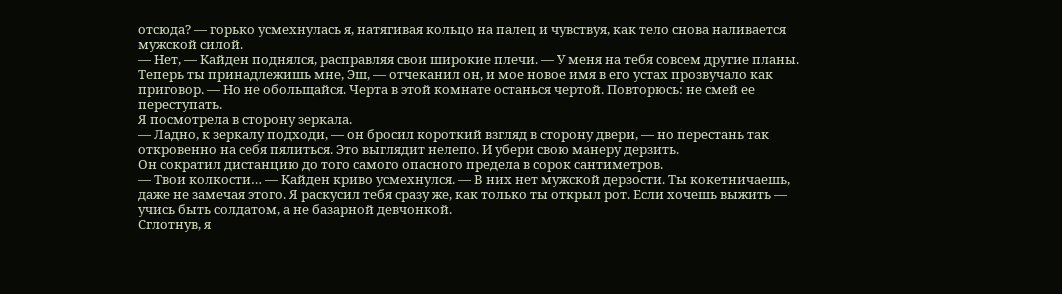отсюда? — горько усмехнулась я, натягивая кольцо на палец и чувствуя, как тело снова наливается мужской силой.
— Нет, — Кайден поднялся, расправляя свои широкие плечи. — У меня на тебя совсем другие планы. Теперь ты принадлежишь мне, Эш, — отчеканил он, и мое новое имя в его устах прозвучало как приговор. — Но не обольщайся. Черта в этой комнате останься чертой. Повторюсь: не смей ее переступать.
Я посмотрела в сторону зеркала.
— Ладно, к зеркалу подходи, — он бросил короткий взгляд в сторону двери, — но перестань так откровенно на себя пялиться. Это выглядит нелепо. И убери свою манеру дерзить.
Он сократил дистанцию до того самого опасного предела в сорок сантиметров.
— Твои колкости… — Кайден криво усмехнулся. — В них нет мужской дерзости. Ты кокетничаешь, даже не замечая этого. Я раскусил тебя сразу же, как только ты открыл рот. Если хочешь выжить — учись быть солдатом, а не базарной девчонкой.
Сглотнув, я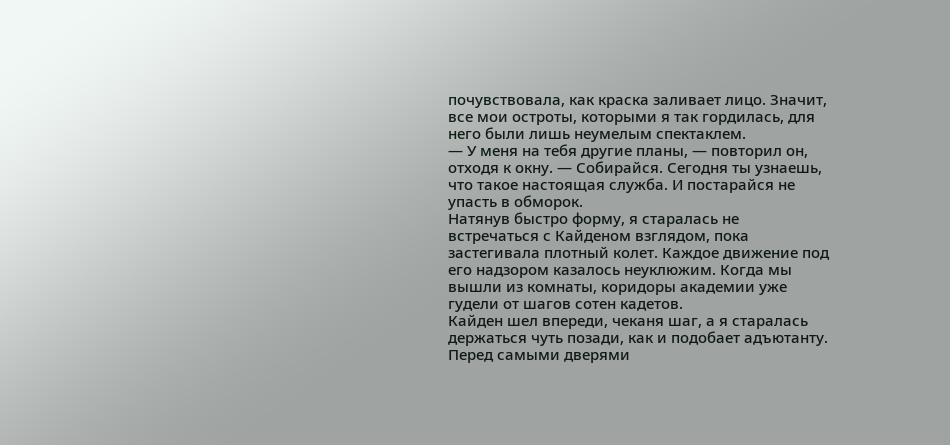почувствовала, как краска заливает лицо. Значит, все мои остроты, которыми я так гордилась, для него были лишь неумелым спектаклем.
— У меня на тебя другие планы, — повторил он, отходя к окну. — Собирайся. Сегодня ты узнаешь, что такое настоящая служба. И постарайся не упасть в обморок.
Натянув быстро форму, я старалась не встречаться с Кайденом взглядом, пока застегивала плотный колет. Каждое движение под его надзором казалось неуклюжим. Когда мы вышли из комнаты, коридоры академии уже гудели от шагов сотен кадетов.
Кайден шел впереди, чеканя шаг, а я старалась держаться чуть позади, как и подобает адъютанту. Перед самыми дверями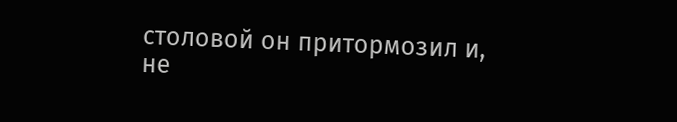столовой он притормозил и, не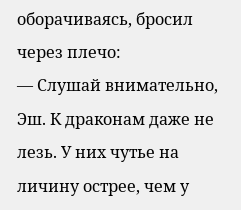оборачиваясь, бросил через плечо:
— Слушай внимательно, Эш. К драконам даже не лезь. У них чутье на личину острее, чем у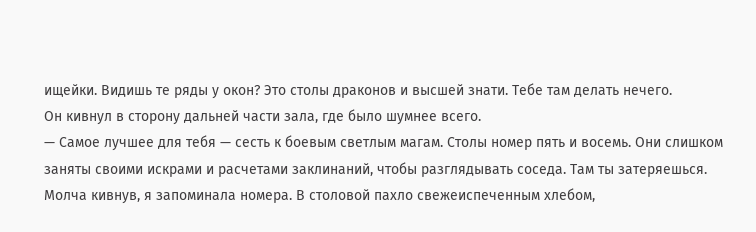ищейки. Видишь те ряды у окон? Это столы драконов и высшей знати. Тебе там делать нечего.
Он кивнул в сторону дальней части зала, где было шумнее всего.
— Самое лучшее для тебя — сесть к боевым светлым магам. Столы номер пять и восемь. Они слишком заняты своими искрами и расчетами заклинаний, чтобы разглядывать соседа. Там ты затеряешься.
Молча кивнув, я запоминала номера. В столовой пахло свежеиспеченным хлебом,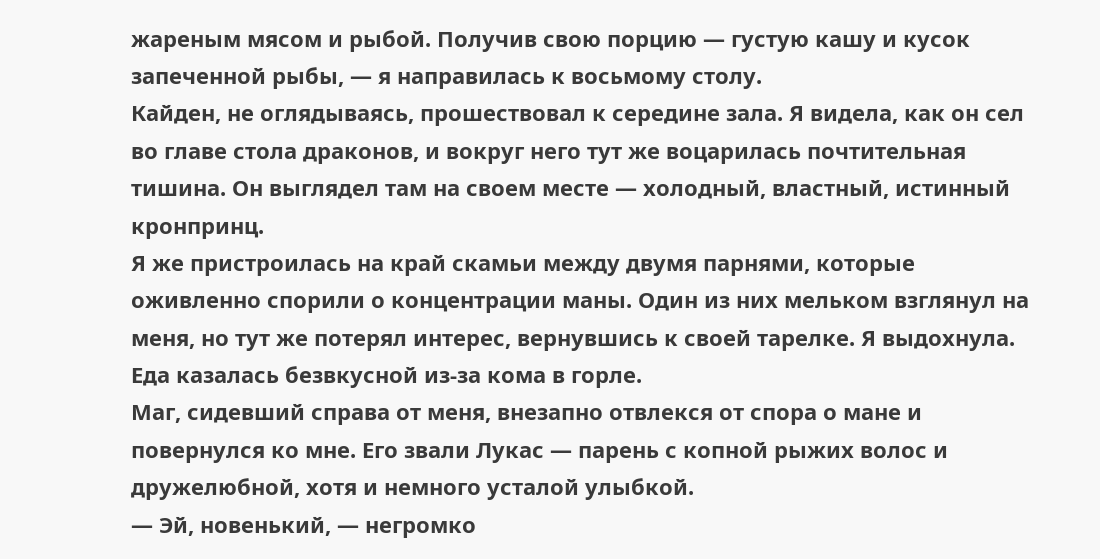жареным мясом и рыбой. Получив свою порцию — густую кашу и кусок запеченной рыбы, — я направилась к восьмому столу.
Кайден, не оглядываясь, прошествовал к середине зала. Я видела, как он сел во главе стола драконов, и вокруг него тут же воцарилась почтительная тишина. Он выглядел там на своем месте — холодный, властный, истинный кронпринц.
Я же пристроилась на край скамьи между двумя парнями, которые оживленно спорили о концентрации маны. Один из них мельком взглянул на меня, но тут же потерял интерес, вернувшись к своей тарелке. Я выдохнула. Еда казалась безвкусной из-за кома в горле.
Маг, сидевший справа от меня, внезапно отвлекся от спора о мане и повернулся ко мне. Его звали Лукас — парень с копной рыжих волос и дружелюбной, хотя и немного усталой улыбкой.
— Эй, новенький, — негромко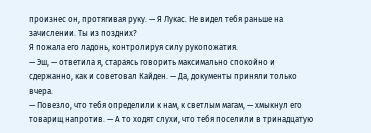произнес он, протягивая руку. — Я Лукас. Не видел тебя раньше на зачислении. Ты из поздних?
Я пожала его ладонь, контролируя силу рукопожатия.
— Эш, — ответила я, стараясь говорить максимально спокойно и сдержанно, как и советовал Кайден. — Да, документы приняли только вчера.
— Повезло, что тебя определили к нам, к светлым магам, — хмыкнул его товарищ напротив. — А то ходят слухи, что тебя поселили в тринадцатую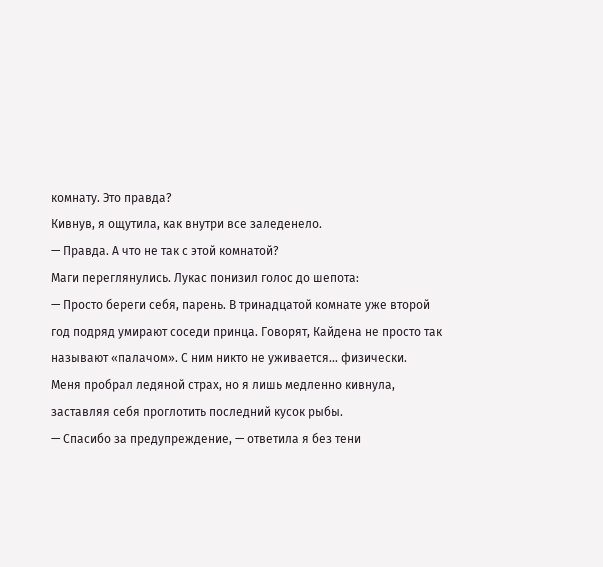комнату. Это правда?
Кивнув, я ощутила, как внутри все заледенело.
— Правда. А что не так с этой комнатой?
Маги переглянулись. Лукас понизил голос до шепота:
— Просто береги себя, парень. В тринадцатой комнате уже второй год подряд умирают соседи принца. Говорят, Кайдена не просто так называют «палачом». С ним никто не уживается… физически.
Меня пробрал ледяной страх, но я лишь медленно кивнула, заставляя себя проглотить последний кусок рыбы.
— Спасибо за предупреждение, — ответила я без тени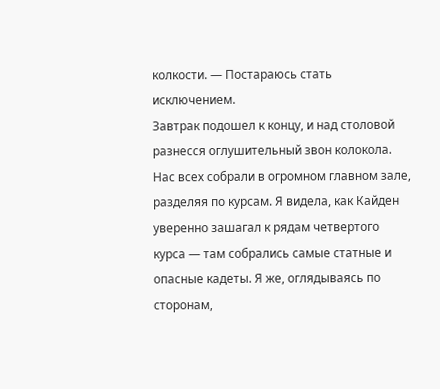колкости. — Постараюсь стать исключением.
Завтрак подошел к концу, и над столовой разнесся оглушительный звон колокола. Нас всех собрали в огромном главном зале, разделяя по курсам. Я видела, как Кайден уверенно зашагал к рядам четвертого курса — там собрались самые статные и опасные кадеты. Я же, оглядываясь по сторонам,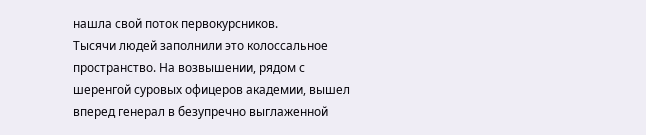нашла свой поток первокурсников.
Тысячи людей заполнили это колоссальное пространство. На возвышении, рядом с шеренгой суровых офицеров академии, вышел вперед генерал в безупречно выглаженной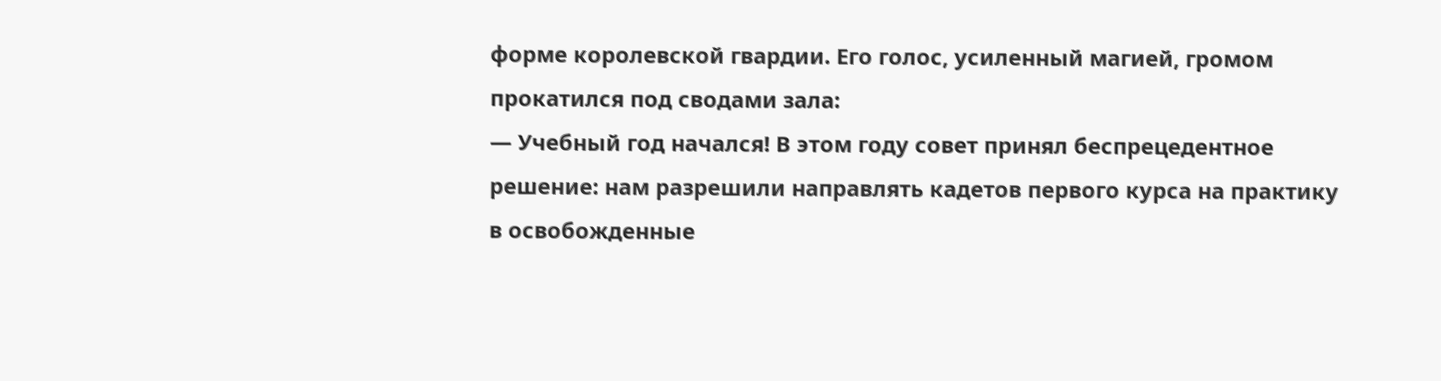форме королевской гвардии. Его голос, усиленный магией, громом прокатился под сводами зала:
— Учебный год начался! В этом году совет принял беспрецедентное решение: нам разрешили направлять кадетов первого курса на практику в освобожденные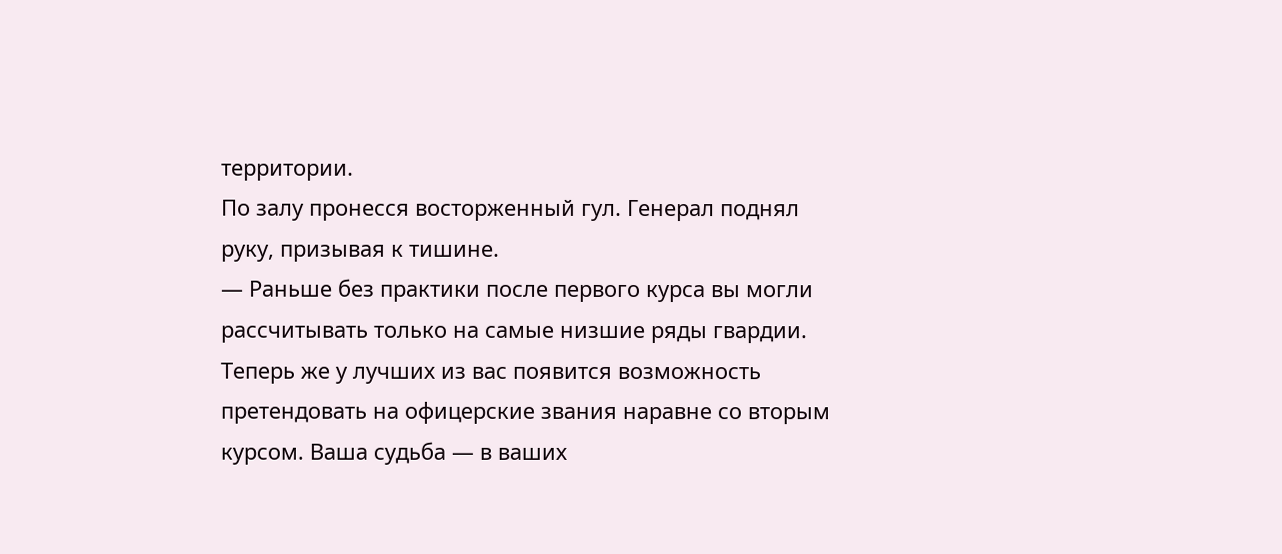территории.
По залу пронесся восторженный гул. Генерал поднял руку, призывая к тишине.
— Раньше без практики после первого курса вы могли рассчитывать только на самые низшие ряды гвардии. Теперь же у лучших из вас появится возможность претендовать на офицерские звания наравне со вторым курсом. Ваша судьба — в ваших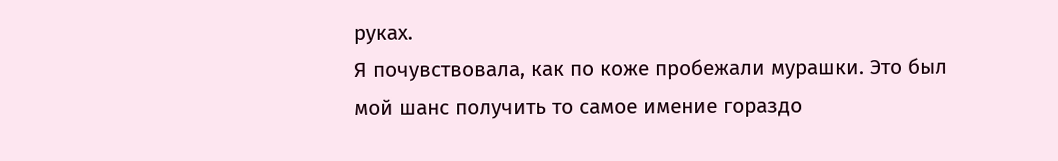руках.
Я почувствовала, как по коже пробежали мурашки. Это был мой шанс получить то самое имение гораздо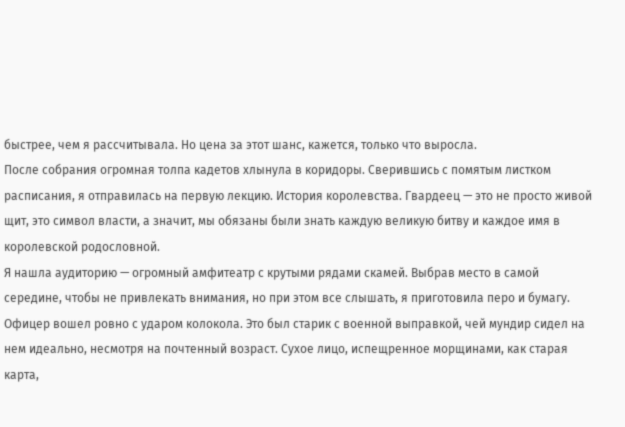быстрее, чем я рассчитывала. Но цена за этот шанс, кажется, только что выросла.
После собрания огромная толпа кадетов хлынула в коридоры. Сверившись с помятым листком расписания, я отправилась на первую лекцию. История королевства. Гвардеец — это не просто живой щит, это символ власти, а значит, мы обязаны были знать каждую великую битву и каждое имя в королевской родословной.
Я нашла аудиторию — огромный амфитеатр с крутыми рядами скамей. Выбрав место в самой середине, чтобы не привлекать внимания, но при этом все слышать, я приготовила перо и бумагу.
Офицер вошел ровно с ударом колокола. Это был старик с военной выправкой, чей мундир сидел на нем идеально, несмотря на почтенный возраст. Сухое лицо, испещренное морщинами, как старая карта,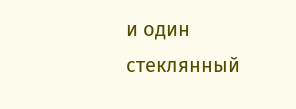и один стеклянный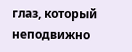глаз, который неподвижно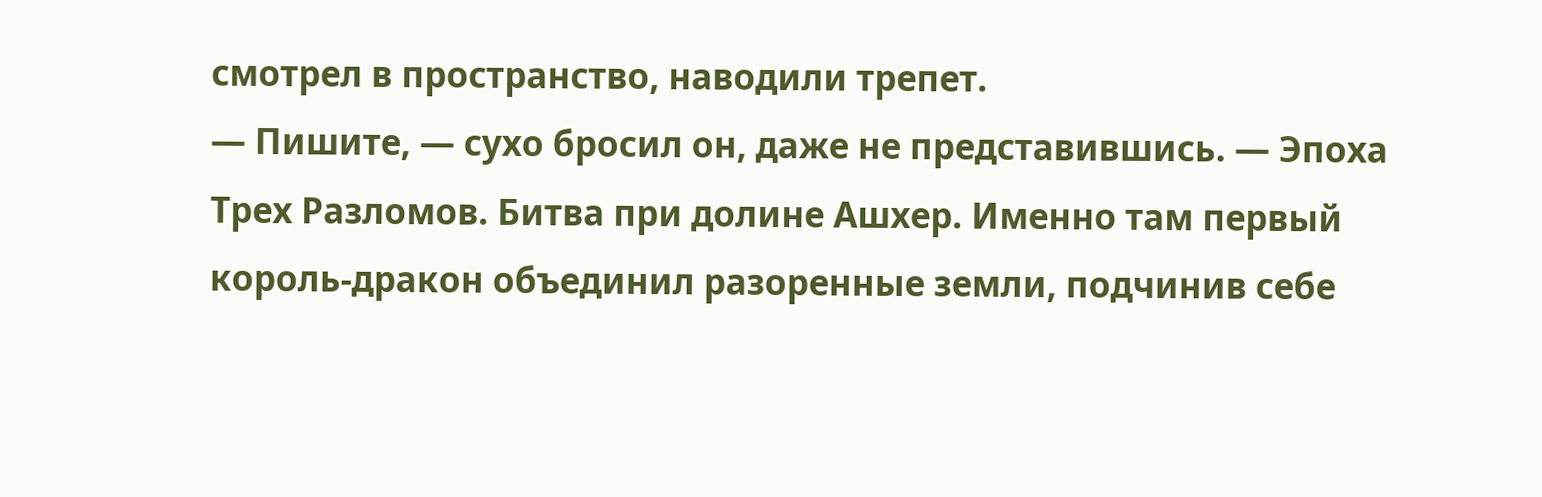смотрел в пространство, наводили трепет.
— Пишите, — сухо бросил он, даже не представившись. — Эпоха Трех Разломов. Битва при долине Ашхер. Именно там первый король-дракон объединил разоренные земли, подчинив себе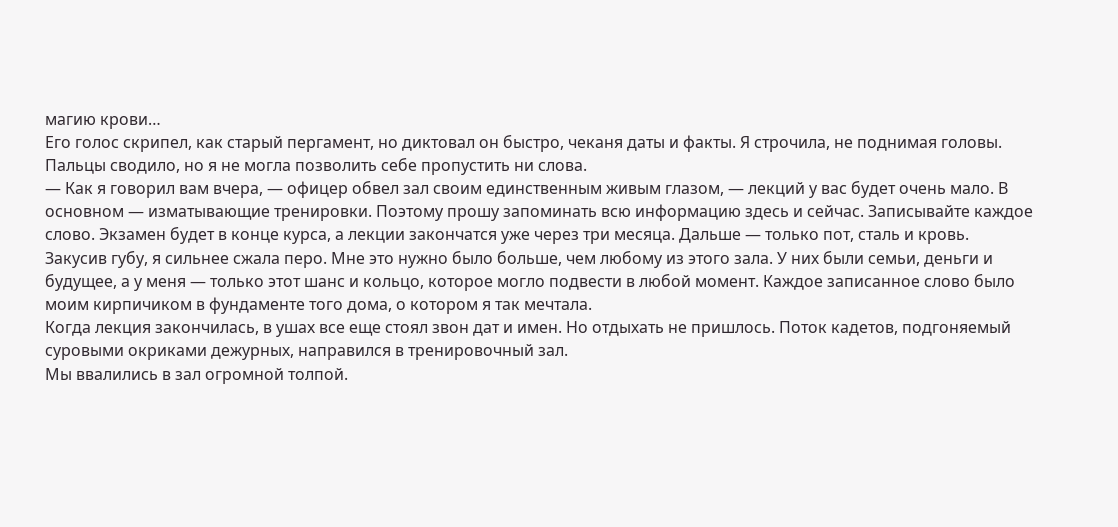магию крови…
Его голос скрипел, как старый пергамент, но диктовал он быстро, чеканя даты и факты. Я строчила, не поднимая головы. Пальцы сводило, но я не могла позволить себе пропустить ни слова.
— Как я говорил вам вчера, — офицер обвел зал своим единственным живым глазом, — лекций у вас будет очень мало. В основном — изматывающие тренировки. Поэтому прошу запоминать всю информацию здесь и сейчас. Записывайте каждое слово. Экзамен будет в конце курса, а лекции закончатся уже через три месяца. Дальше — только пот, сталь и кровь.
Закусив губу, я сильнее сжала перо. Мне это нужно было больше, чем любому из этого зала. У них были семьи, деньги и будущее, а у меня — только этот шанс и кольцо, которое могло подвести в любой момент. Каждое записанное слово было моим кирпичиком в фундаменте того дома, о котором я так мечтала.
Когда лекция закончилась, в ушах все еще стоял звон дат и имен. Но отдыхать не пришлось. Поток кадетов, подгоняемый суровыми окриками дежурных, направился в тренировочный зал.
Мы ввалились в зал огромной толпой.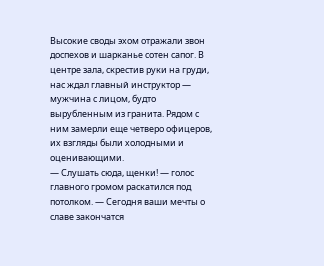Высокие своды эхом отражали звон доспехов и шарканье сотен сапог. В центре зала, скрестив руки на груди, нас ждал главный инструктор — мужчина с лицом, будто вырубленным из гранита. Рядом с ним замерли еще четверо офицеров, их взгляды были холодными и оценивающими.
— Слушать сюда, щенки! — голос главного громом раскатился под потолком. — Сегодня ваши мечты о славе закончатся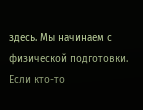здесь. Мы начинаем с физической подготовки. Если кто-то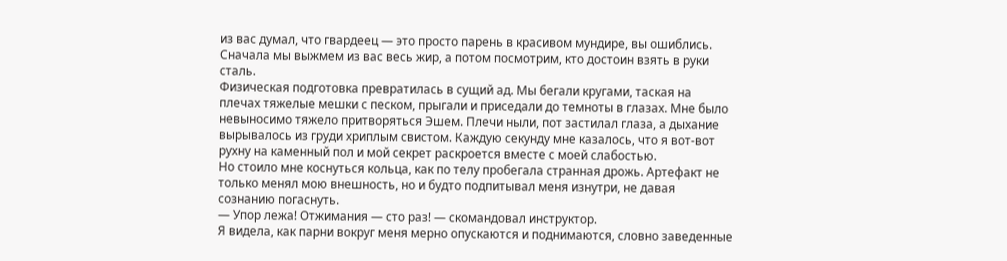из вас думал, что гвардеец — это просто парень в красивом мундире, вы ошиблись. Сначала мы выжмем из вас весь жир, а потом посмотрим, кто достоин взять в руки сталь.
Физическая подготовка превратилась в сущий ад. Мы бегали кругами, таская на плечах тяжелые мешки с песком, прыгали и приседали до темноты в глазах. Мне было невыносимо тяжело притворяться Эшем. Плечи ныли, пот застилал глаза, а дыхание вырывалось из груди хриплым свистом. Каждую секунду мне казалось, что я вот-вот рухну на каменный пол и мой секрет раскроется вместе с моей слабостью.
Но стоило мне коснуться кольца, как по телу пробегала странная дрожь. Артефакт не только менял мою внешность, но и будто подпитывал меня изнутри, не давая сознанию погаснуть.
— Упор лежа! Отжимания — сто раз! — скомандовал инструктор.
Я видела, как парни вокруг меня мерно опускаются и поднимаются, словно заведенные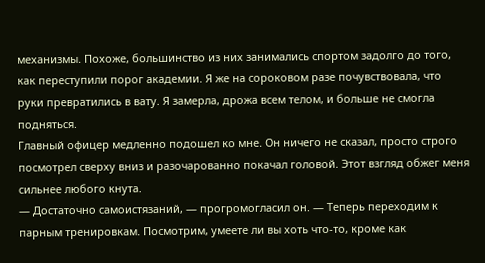механизмы. Похоже, большинство из них занимались спортом задолго до того, как переступили порог академии. Я же на сороковом разе почувствовала, что руки превратились в вату. Я замерла, дрожа всем телом, и больше не смогла подняться.
Главный офицер медленно подошел ко мне. Он ничего не сказал, просто строго посмотрел сверху вниз и разочарованно покачал головой. Этот взгляд обжег меня сильнее любого кнута.
— Достаточно самоистязаний, — прогромогласил он. — Теперь переходим к парным тренировкам. Посмотрим, умеете ли вы хоть что-то, кроме как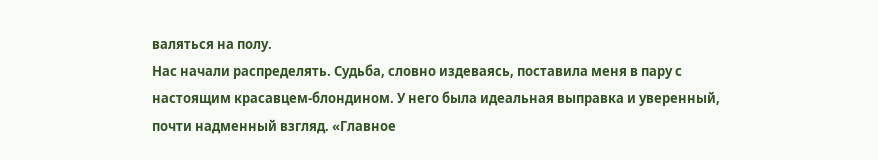валяться на полу.
Нас начали распределять. Судьба, словно издеваясь, поставила меня в пару с настоящим красавцем-блондином. У него была идеальная выправка и уверенный, почти надменный взгляд. «Главное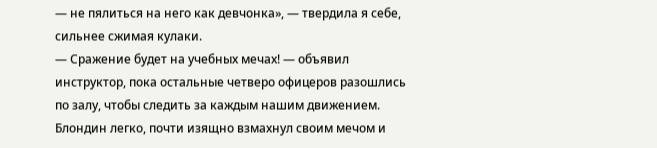— не пялиться на него как девчонка», — твердила я себе, сильнее сжимая кулаки.
— Сражение будет на учебных мечах! — объявил инструктор, пока остальные четверо офицеров разошлись по залу, чтобы следить за каждым нашим движением.
Блондин легко, почти изящно взмахнул своим мечом и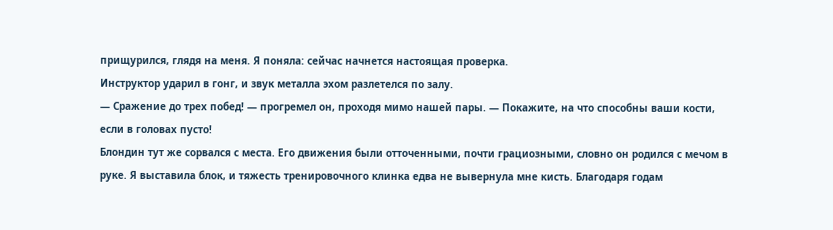прищурился, глядя на меня. Я поняла: сейчас начнется настоящая проверка.
Инструктор ударил в гонг, и звук металла эхом разлетелся по залу.
— Сражение до трех побед! — прогремел он, проходя мимо нашей пары. — Покажите, на что способны ваши кости, если в головах пусто!
Блондин тут же сорвался с места. Его движения были отточенными, почти грациозными, словно он родился с мечом в руке. Я выставила блок, и тяжесть тренировочного клинка едва не вывернула мне кисть. Благодаря годам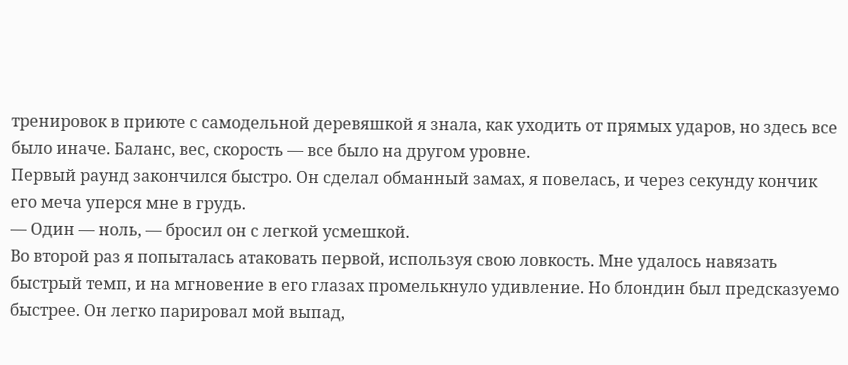тренировок в приюте с самодельной деревяшкой я знала, как уходить от прямых ударов, но здесь все было иначе. Баланс, вес, скорость — все было на другом уровне.
Первый раунд закончился быстро. Он сделал обманный замах, я повелась, и через секунду кончик его меча уперся мне в грудь.
— Один — ноль, — бросил он с легкой усмешкой.
Во второй раз я попыталась атаковать первой, используя свою ловкость. Мне удалось навязать быстрый темп, и на мгновение в его глазах промелькнуло удивление. Но блондин был предсказуемо быстрее. Он легко парировал мой выпад,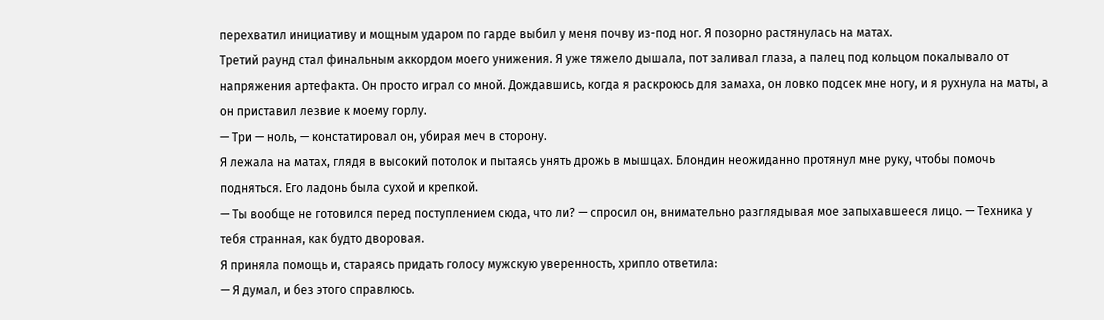перехватил инициативу и мощным ударом по гарде выбил у меня почву из-под ног. Я позорно растянулась на матах.
Третий раунд стал финальным аккордом моего унижения. Я уже тяжело дышала, пот заливал глаза, а палец под кольцом покалывало от напряжения артефакта. Он просто играл со мной. Дождавшись, когда я раскроюсь для замаха, он ловко подсек мне ногу, и я рухнула на маты, а он приставил лезвие к моему горлу.
— Три — ноль, — констатировал он, убирая меч в сторону.
Я лежала на матах, глядя в высокий потолок и пытаясь унять дрожь в мышцах. Блондин неожиданно протянул мне руку, чтобы помочь подняться. Его ладонь была сухой и крепкой.
— Ты вообще не готовился перед поступлением сюда, что ли? — спросил он, внимательно разглядывая мое запыхавшееся лицо. — Техника у тебя странная, как будто дворовая.
Я приняла помощь и, стараясь придать голосу мужскую уверенность, хрипло ответила:
— Я думал, и без этого справлюсь.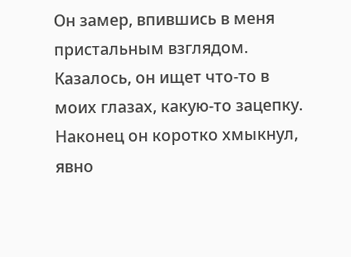Он замер, впившись в меня пристальным взглядом. Казалось, он ищет что-то в моих глазах, какую-то зацепку. Наконец он коротко хмыкнул, явно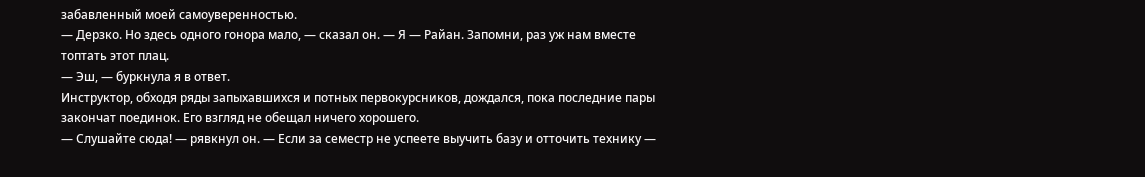забавленный моей самоуверенностью.
— Дерзко. Но здесь одного гонора мало, — сказал он. — Я — Райан. Запомни, раз уж нам вместе топтать этот плац.
— Эш, — буркнула я в ответ.
Инструктор, обходя ряды запыхавшихся и потных первокурсников, дождался, пока последние пары закончат поединок. Его взгляд не обещал ничего хорошего.
— Слушайте сюда! — рявкнул он. — Если за семестр не успеете выучить базу и отточить технику —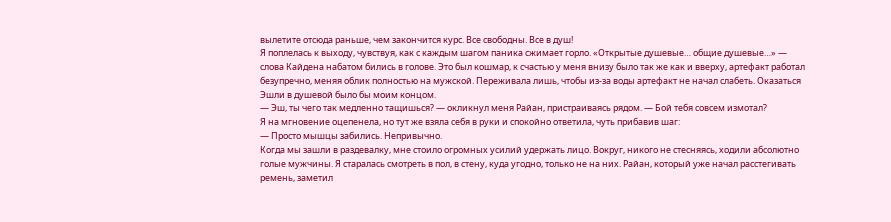вылетите отсюда раньше, чем закончится курс. Все свободны. Все в душ!
Я поплелась к выходу, чувствуя, как с каждым шагом паника сжимает горло. «Открытые душевые… общие душевые…» — слова Кайдена набатом бились в голове. Это был кошмар, к счастью у меня внизу было так же как и вверху, артефакт работал безупречно, меняя облик полностью на мужской. Переживала лишь, чтобы из-за воды артефакт не начал слабеть. Оказаться Эшли в душевой было бы моим концом.
— Эш, ты чего так медленно тащишься? — окликнул меня Райан, пристраиваясь рядом. — Бой тебя совсем измотал?
Я на мгновение оцепенела, но тут же взяла себя в руки и спокойно ответила, чуть прибавив шаг:
— Просто мышцы забились. Непривычно.
Когда мы зашли в раздевалку, мне стоило огромных усилий удержать лицо. Вокруг, никого не стесняясь, ходили абсолютно голые мужчины. Я старалась смотреть в пол, в стену, куда угодно, только не на них. Райан, который уже начал расстегивать ремень, заметил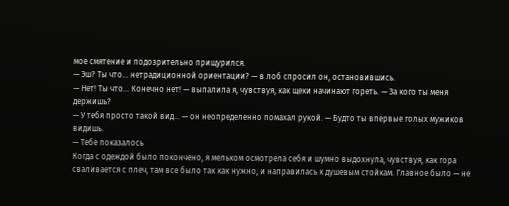мое смятение и подозрительно прищурился.
— Эш? Ты что… нетрадиционной ориентации? — в лоб спросил он, остановившись.
— Нет! Ты что… Конечно нет! — выпалила я, чувствуя, как щеки начинают гореть. — За кого ты меня держишь?
— У тебя просто такой вид… — он неопределенно помахал рукой. — Будто ты впервые голых мужиков видишь.
— Тебе показалось
Когда с одеждой было покончено, я мельком осмотрела себя и шумно выдохнула, чувствуя, как гора сваливается с плеч, там все было так как нужно, и направилась к душевым стойкам. Главное было — не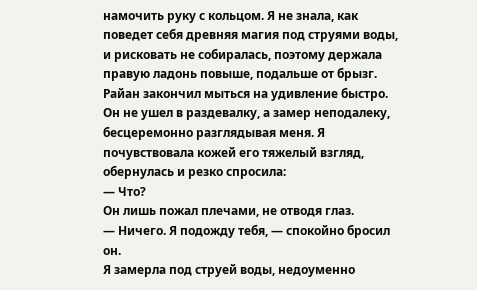намочить руку с кольцом. Я не знала, как поведет себя древняя магия под струями воды, и рисковать не собиралась, поэтому держала правую ладонь повыше, подальше от брызг.
Райан закончил мыться на удивление быстро. Он не ушел в раздевалку, а замер неподалеку, бесцеремонно разглядывая меня. Я почувствовала кожей его тяжелый взгляд, обернулась и резко спросила:
— Что?
Он лишь пожал плечами, не отводя глаз.
— Ничего. Я подожду тебя, — спокойно бросил он.
Я замерла под струей воды, недоуменно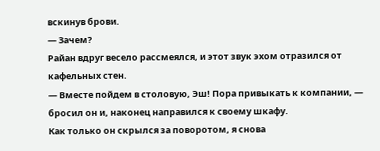вскинув брови.
— Зачем?
Райан вдруг весело рассмеялся, и этот звук эхом отразился от кафельных стен.
— Вместе пойдем в столовую, Эш! Пора привыкать к компании, — бросил он и, наконец направился к своему шкафу.
Как только он скрылся за поворотом, я снова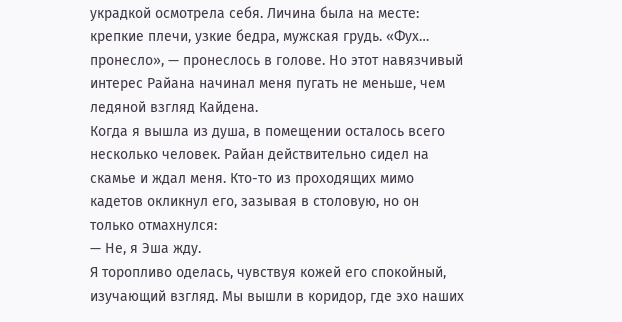украдкой осмотрела себя. Личина была на месте: крепкие плечи, узкие бедра, мужская грудь. «Фух… пронесло», — пронеслось в голове. Но этот навязчивый интерес Райана начинал меня пугать не меньше, чем ледяной взгляд Кайдена.
Когда я вышла из душа, в помещении осталось всего несколько человек. Райан действительно сидел на скамье и ждал меня. Кто-то из проходящих мимо кадетов окликнул его, зазывая в столовую, но он только отмахнулся:
— Не, я Эша жду.
Я торопливо оделась, чувствуя кожей его спокойный, изучающий взгляд. Мы вышли в коридор, где эхо наших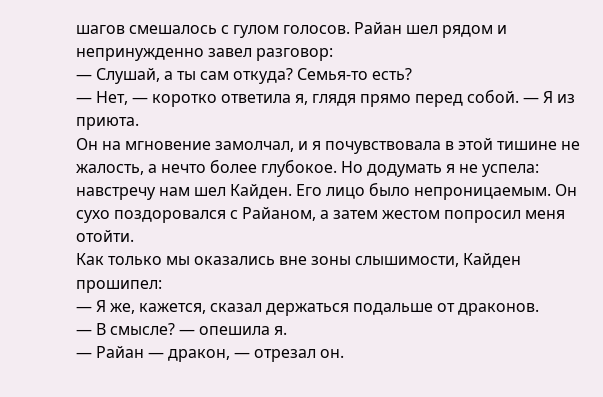шагов смешалось с гулом голосов. Райан шел рядом и непринужденно завел разговор:
— Слушай, а ты сам откуда? Семья-то есть?
— Нет, — коротко ответила я, глядя прямо перед собой. — Я из приюта.
Он на мгновение замолчал, и я почувствовала в этой тишине не жалость, а нечто более глубокое. Но додумать я не успела: навстречу нам шел Кайден. Его лицо было непроницаемым. Он сухо поздоровался с Райаном, а затем жестом попросил меня отойти.
Как только мы оказались вне зоны слышимости, Кайден прошипел:
— Я же, кажется, сказал держаться подальше от драконов.
— В смысле? — опешила я.
— Райан — дракон, — отрезал он.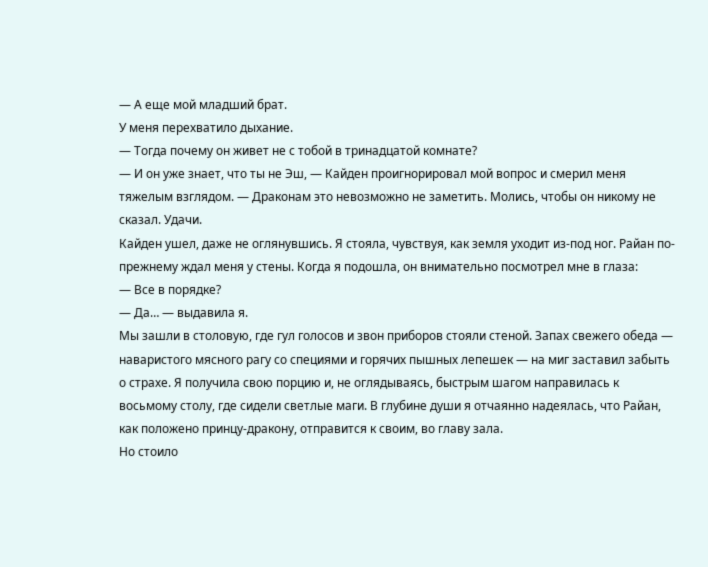— А еще мой младший брат.
У меня перехватило дыхание.
— Тогда почему он живет не с тобой в тринадцатой комнате?
— И он уже знает, что ты не Эш, — Кайден проигнорировал мой вопрос и смерил меня тяжелым взглядом. — Драконам это невозможно не заметить. Молись, чтобы он никому не сказал. Удачи.
Кайден ушел, даже не оглянувшись. Я стояла, чувствуя, как земля уходит из-под ног. Райан по-прежнему ждал меня у стены. Когда я подошла, он внимательно посмотрел мне в глаза:
— Все в порядке?
— Да… — выдавила я.
Мы зашли в столовую, где гул голосов и звон приборов стояли стеной. Запах свежего обеда — наваристого мясного рагу со специями и горячих пышных лепешек — на миг заставил забыть о страхе. Я получила свою порцию и, не оглядываясь, быстрым шагом направилась к восьмому столу, где сидели светлые маги. В глубине души я отчаянно надеялась, что Райан, как положено принцу-дракону, отправится к своим, во главу зала.
Но стоило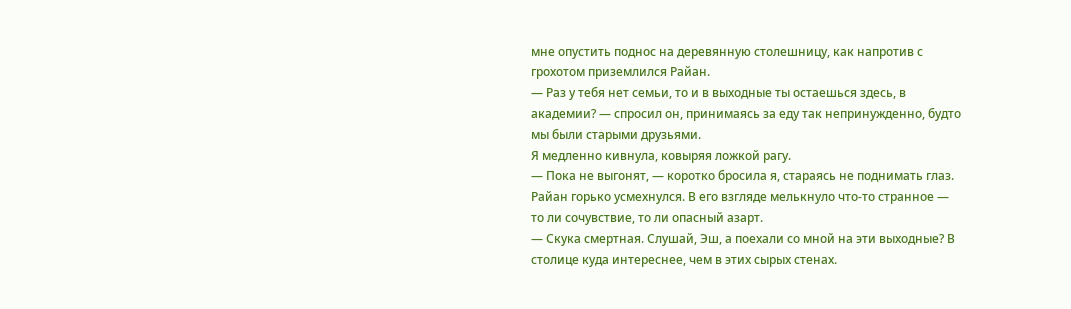мне опустить поднос на деревянную столешницу, как напротив с грохотом приземлился Райан.
— Раз у тебя нет семьи, то и в выходные ты остаешься здесь, в академии? — спросил он, принимаясь за еду так непринужденно, будто мы были старыми друзьями.
Я медленно кивнула, ковыряя ложкой рагу.
— Пока не выгонят, — коротко бросила я, стараясь не поднимать глаз.
Райан горько усмехнулся. В его взгляде мелькнуло что-то странное — то ли сочувствие, то ли опасный азарт.
— Скука смертная. Слушай, Эш, а поехали со мной на эти выходные? В столице куда интереснее, чем в этих сырых стенах.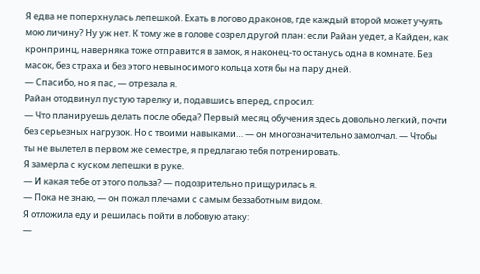Я едва не поперхнулась лепешкой. Ехать в логово драконов, где каждый второй может учуять мою личину? Ну уж нет. К тому же в голове созрел другой план: если Райан уедет, а Кайден, как кронпринц, наверняка тоже отправится в замок, я наконец-то останусь одна в комнате. Без масок, без страха и без этого невыносимого кольца хотя бы на пару дней.
— Спасибо, но я пас, — отрезала я.
Райан отодвинул пустую тарелку и, подавшись вперед, спросил:
— Что планируешь делать после обеда? Первый месяц обучения здесь довольно легкий, почти без серьезных нагрузок. Но с твоими навыками… — он многозначительно замолчал. — Чтобы ты не вылетел в первом же семестре, я предлагаю тебя потренировать.
Я замерла с куском лепешки в руке.
— И какая тебе от этого польза? — подозрительно прищурилась я.
— Пока не знаю, — он пожал плечами с самым беззаботным видом.
Я отложила еду и решилась пойти в лобовую атаку:
—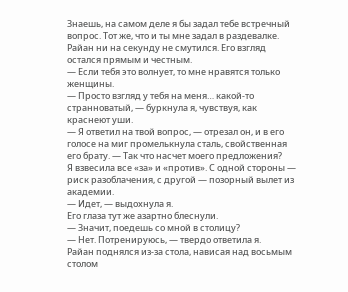Знаешь, на самом деле я бы задал тебе встречный вопрос. Тот же, что и ты мне задал в раздевалке.
Райан ни на секунду не смутился. Его взгляд остался прямым и честным.
— Если тебя это волнует, то мне нравятся только женщины.
— Просто взгляд у тебя на меня… какой-то странноватый, — буркнула я, чувствуя, как краснеют уши.
— Я ответил на твой вопрос, — отрезал он, и в его голосе на миг промелькнула сталь, свойственная его брату. — Так что насчет моего предложения?
Я взвесила все «за» и «против». С одной стороны — риск разоблачения, с другой — позорный вылет из академии.
— Идет, — выдохнула я.
Его глаза тут же азартно блеснули.
— Значит, поедешь со мной в столицу?
— Нет. Потренируюсь, — твердо ответила я.
Райан поднялся из-за стола, нависая над восьмым столом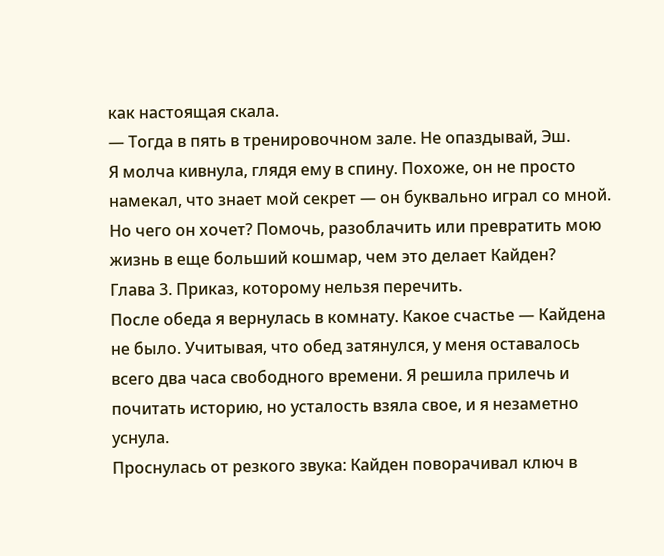как настоящая скала.
— Тогда в пять в тренировочном зале. Не опаздывай, Эш.
Я молча кивнула, глядя ему в спину. Похоже, он не просто намекал, что знает мой секрет — он буквально играл со мной. Но чего он хочет? Помочь, разоблачить или превратить мою жизнь в еще больший кошмар, чем это делает Кайден?
Глава 3. Приказ, которому нельзя перечить.
После обеда я вернулась в комнату. Какое счастье — Кайдена не было. Учитывая, что обед затянулся, у меня оставалось всего два часа свободного времени. Я решила прилечь и почитать историю, но усталость взяла свое, и я незаметно уснула.
Проснулась от резкого звука: Кайден поворачивал ключ в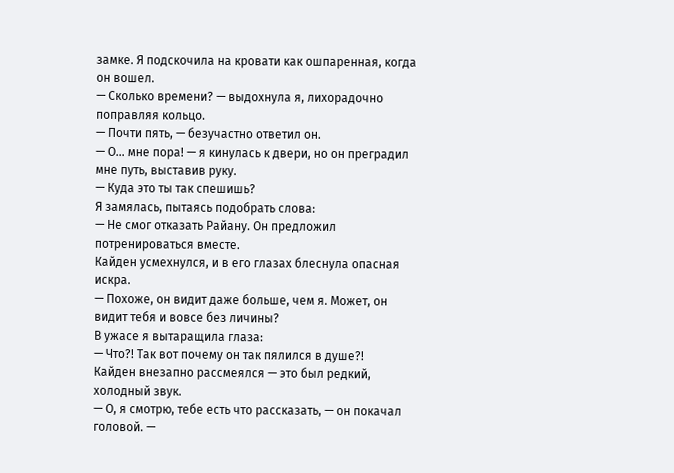замке. Я подскочила на кровати как ошпаренная, когда он вошел.
— Сколько времени? — выдохнула я, лихорадочно поправляя кольцо.
— Почти пять, — безучастно ответил он.
— О… мне пора! — я кинулась к двери, но он преградил мне путь, выставив руку.
— Куда это ты так спешишь?
Я замялась, пытаясь подобрать слова:
— Не смог отказать Райану. Он предложил потренироваться вместе.
Кайден усмехнулся, и в его глазах блеснула опасная искра.
— Похоже, он видит даже больше, чем я. Может, он видит тебя и вовсе без личины?
В ужасе я вытаращила глаза:
— Что?! Так вот почему он так пялился в душе?!
Кайден внезапно рассмеялся — это был редкий, холодный звук.
— О, я смотрю, тебе есть что рассказать, — он покачал головой. —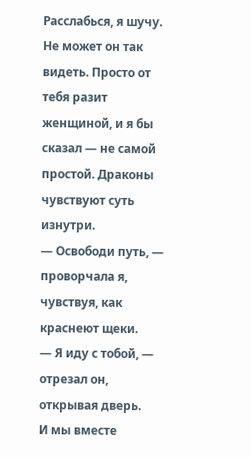Расслабься, я шучу. Не может он так видеть. Просто от тебя разит женщиной, и я бы сказал — не самой простой. Драконы чувствуют суть изнутри.
— Освободи путь, — проворчала я, чувствуя, как краснеют щеки.
— Я иду с тобой, — отрезал он, открывая дверь.
И мы вместе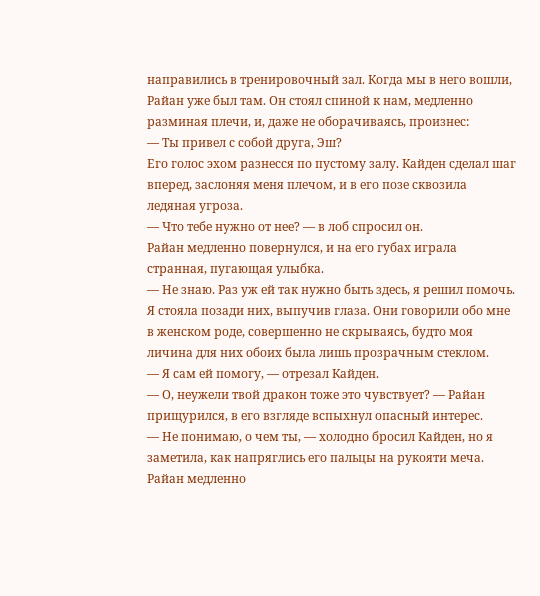направились в тренировочный зал. Когда мы в него вошли, Райан уже был там. Он стоял спиной к нам, медленно разминая плечи, и, даже не оборачиваясь, произнес:
— Ты привел с собой друга, Эш?
Его голос эхом разнесся по пустому залу. Кайден сделал шаг вперед, заслоняя меня плечом, и в его позе сквозила ледяная угроза.
— Что тебе нужно от нее? — в лоб спросил он.
Райан медленно повернулся, и на его губах играла странная, пугающая улыбка.
— Не знаю. Раз уж ей так нужно быть здесь, я решил помочь.
Я стояла позади них, выпучив глаза. Они говорили обо мне в женском роде, совершенно не скрываясь, будто моя личина для них обоих была лишь прозрачным стеклом.
— Я сам ей помогу, — отрезал Кайден.
— О, неужели твой дракон тоже это чувствует? — Райан прищурился, в его взгляде вспыхнул опасный интерес.
— Не понимаю, о чем ты, — холодно бросил Кайден, но я заметила, как напряглись его пальцы на рукояти меча.
Райан медленно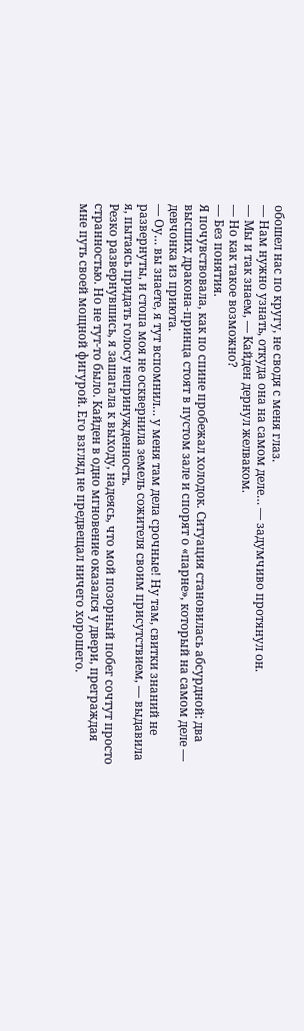обошел нас по кругу, не сводя с меня глаз.
— Нам нужно узнать, откуда она на самом деле… — задумчиво протянул он.
— Мы и так знаем, — Кайден дернул желваком.
— Но как такое возможно?
— Без понятия.
Я почувствовала, как по спине пробежал холодок. Ситуация становилась абсурдной: два высших дракона-принца стоят в пустом зале и спорят о «парне», который на самом деле — девчонка из приюта.
— Оу… вы знаете, я тут вспомнил… у меня там дела срочные! Ну там, свитки знаний не развернуты, и стопа моя не осквернила земель сожителя своим присутствием, — выдавила я, пытаясь придать голосу непринужденность.
Резко развернувшись, я зашагала к выходу, надеясь, что мой позорный побег сочтут просто странностью. Но не тут-то было. Кайден в одно мгновение оказался у двери, преграждая мне путь своей мощной фигурой. Его взгляд не предвещал ничего хорошего.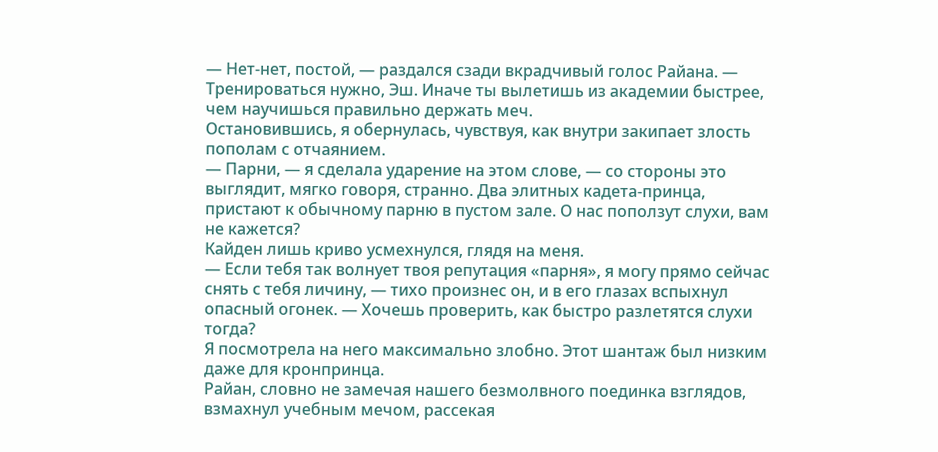— Нет-нет, постой, — раздался сзади вкрадчивый голос Райана. — Тренироваться нужно, Эш. Иначе ты вылетишь из академии быстрее, чем научишься правильно держать меч.
Остановившись, я обернулась, чувствуя, как внутри закипает злость пополам с отчаянием.
— Парни, — я сделала ударение на этом слове, — со стороны это выглядит, мягко говоря, странно. Два элитных кадета-принца, пристают к обычному парню в пустом зале. О нас поползут слухи, вам не кажется?
Кайден лишь криво усмехнулся, глядя на меня.
— Если тебя так волнует твоя репутация «парня», я могу прямо сейчас снять с тебя личину, — тихо произнес он, и в его глазах вспыхнул опасный огонек. — Хочешь проверить, как быстро разлетятся слухи тогда?
Я посмотрела на него максимально злобно. Этот шантаж был низким даже для кронпринца.
Райан, словно не замечая нашего безмолвного поединка взглядов, взмахнул учебным мечом, рассекая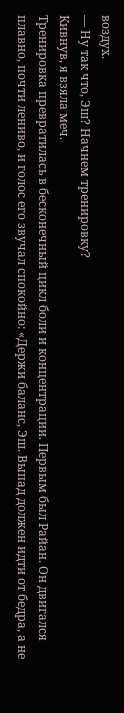воздух.
— Ну так что, Эш? Начнем тренировку?
Кивнув, я взяла меч.
Тренировка превратилась в бесконечный цикл боли и концентрации. Первым был Райан. Он двигался плавно, почти лениво, и голос его звучал спокойно: «Держи баланс, Эш. Выпад должен идти от бедра, а не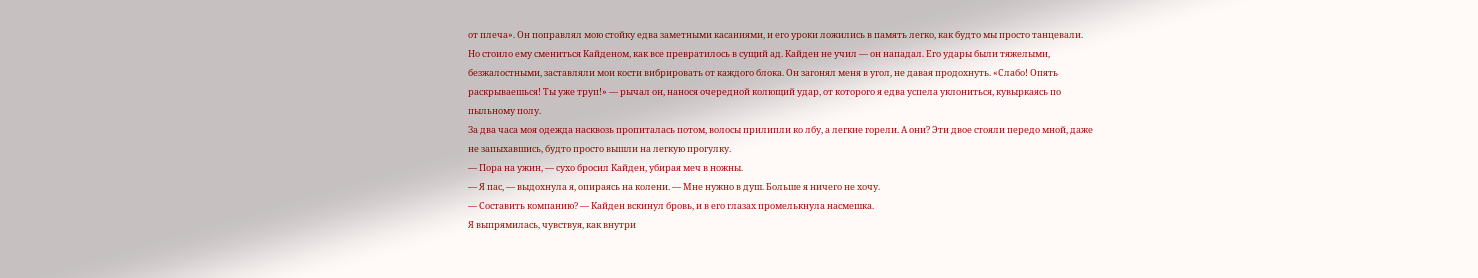от плеча». Он поправлял мою стойку едва заметными касаниями, и его уроки ложились в память легко, как будто мы просто танцевали.
Но стоило ему смениться Кайденом, как все превратилось в сущий ад. Кайден не учил — он нападал. Его удары были тяжелыми, безжалостными, заставляли мои кости вибрировать от каждого блока. Он загонял меня в угол, не давая продохнуть. «Слабо! Опять раскрываешься! Ты уже труп!» — рычал он, нанося очередной колющий удар, от которого я едва успела уклониться, кувыркаясь по пыльному полу.
За два часа моя одежда насквозь пропиталась потом, волосы прилипли ко лбу, а легкие горели. А они? Эти двое стояли передо мной, даже не запыхавшись, будто просто вышли на легкую прогулку.
— Пора на ужин, — сухо бросил Кайден, убирая меч в ножны.
— Я пас, — выдохнула я, опираясь на колени. — Мне нужно в душ. Больше я ничего не хочу.
— Составить компанию? — Кайден вскинул бровь, и в его глазах промелькнула насмешка.
Я выпрямилась, чувствуя, как внутри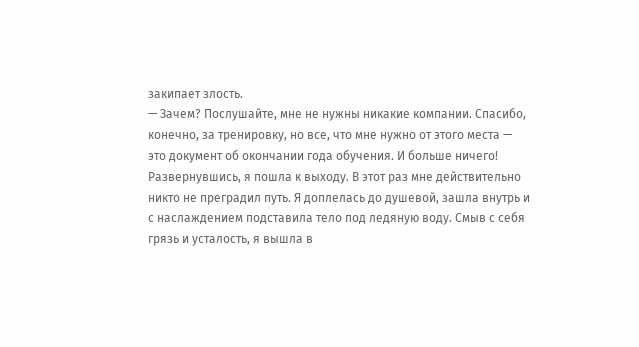закипает злость.
— Зачем? Послушайте, мне не нужны никакие компании. Спасибо, конечно, за тренировку, но все, что мне нужно от этого места — это документ об окончании года обучения. И больше ничего!
Развернувшись, я пошла к выходу. В этот раз мне действительно никто не преградил путь. Я доплелась до душевой, зашла внутрь и с наслаждением подставила тело под ледяную воду. Смыв с себя грязь и усталость, я вышла в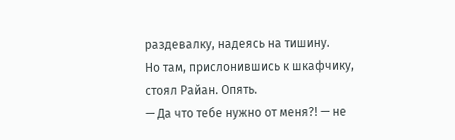раздевалку, надеясь на тишину.
Но там, прислонившись к шкафчику, стоял Райан. Опять.
— Да что тебе нужно от меня?! — не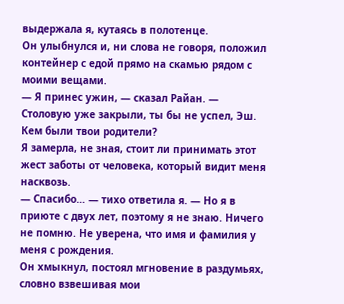выдержала я, кутаясь в полотенце.
Он улыбнулся и, ни слова не говоря, положил контейнер с едой прямо на скамью рядом с моими вещами.
— Я принес ужин, — сказал Райан. — Столовую уже закрыли, ты бы не успел, Эш. Кем были твои родители?
Я замерла, не зная, стоит ли принимать этот жест заботы от человека, который видит меня насквозь.
— Спасибо… — тихо ответила я. — Но я в приюте с двух лет, поэтому я не знаю. Ничего не помню. Не уверена, что имя и фамилия у меня с рождения.
Он хмыкнул, постоял мгновение в раздумьях, словно взвешивая мои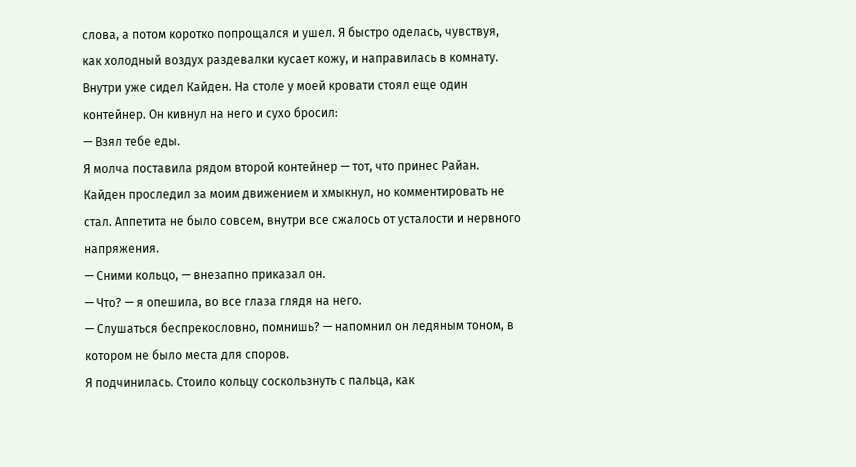слова, а потом коротко попрощался и ушел. Я быстро оделась, чувствуя, как холодный воздух раздевалки кусает кожу, и направилась в комнату.
Внутри уже сидел Кайден. На столе у моей кровати стоял еще один контейнер. Он кивнул на него и сухо бросил:
— Взял тебе еды.
Я молча поставила рядом второй контейнер — тот, что принес Райан. Кайден проследил за моим движением и хмыкнул, но комментировать не стал. Аппетита не было совсем, внутри все сжалось от усталости и нервного напряжения.
— Сними кольцо, — внезапно приказал он.
— Что? — я опешила, во все глаза глядя на него.
— Слушаться беспрекословно, помнишь? — напомнил он ледяным тоном, в котором не было места для споров.
Я подчинилась. Стоило кольцу соскользнуть с пальца, как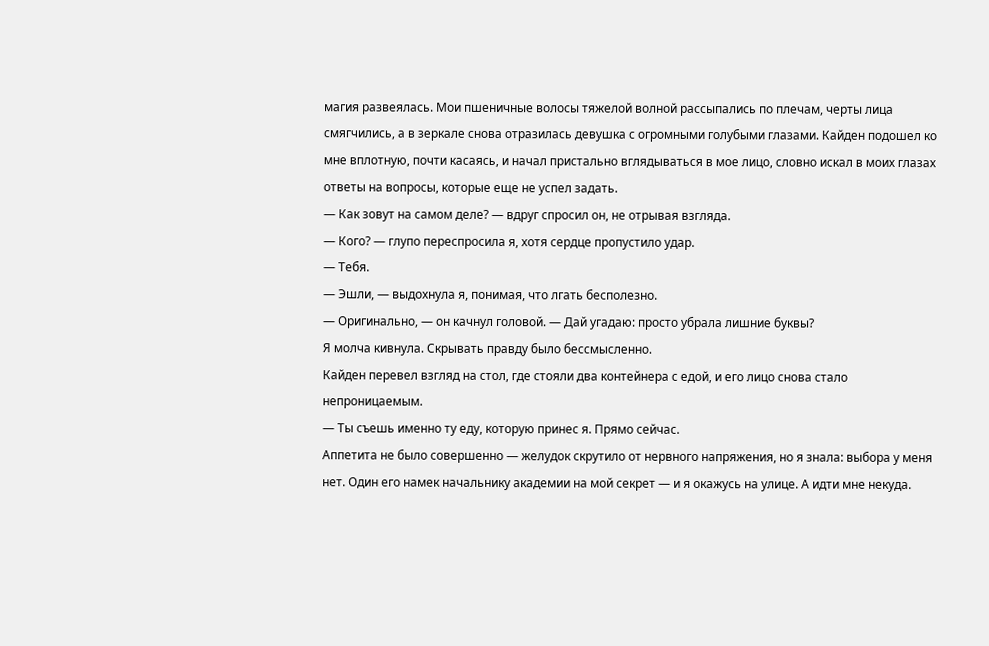магия развеялась. Мои пшеничные волосы тяжелой волной рассыпались по плечам, черты лица смягчились, а в зеркале снова отразилась девушка с огромными голубыми глазами. Кайден подошел ко мне вплотную, почти касаясь, и начал пристально вглядываться в мое лицо, словно искал в моих глазах ответы на вопросы, которые еще не успел задать.
— Как зовут на самом деле? — вдруг спросил он, не отрывая взгляда.
— Кого? — глупо переспросила я, хотя сердце пропустило удар.
— Тебя.
— Эшли, — выдохнула я, понимая, что лгать бесполезно.
— Оригинально, — он качнул головой. — Дай угадаю: просто убрала лишние буквы?
Я молча кивнула. Скрывать правду было бессмысленно.
Кайден перевел взгляд на стол, где стояли два контейнера с едой, и его лицо снова стало непроницаемым.
— Ты съешь именно ту еду, которую принес я. Прямо сейчас.
Аппетита не было совершенно — желудок скрутило от нервного напряжения, но я знала: выбора у меня нет. Один его намек начальнику академии на мой секрет — и я окажусь на улице. А идти мне некуда.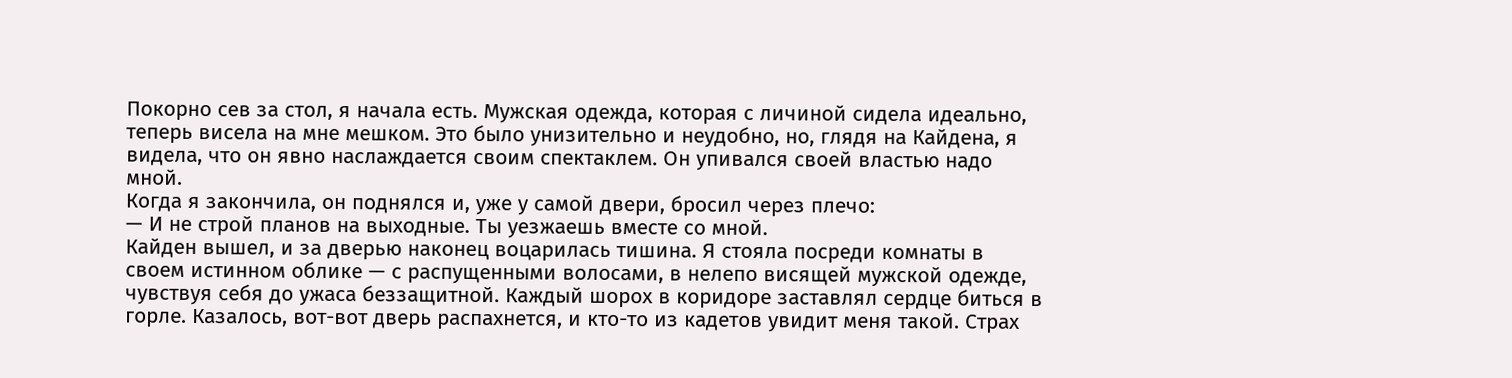Покорно сев за стол, я начала есть. Мужская одежда, которая с личиной сидела идеально, теперь висела на мне мешком. Это было унизительно и неудобно, но, глядя на Кайдена, я видела, что он явно наслаждается своим спектаклем. Он упивался своей властью надо мной.
Когда я закончила, он поднялся и, уже у самой двери, бросил через плечо:
— И не строй планов на выходные. Ты уезжаешь вместе со мной.
Кайден вышел, и за дверью наконец воцарилась тишина. Я стояла посреди комнаты в своем истинном облике — с распущенными волосами, в нелепо висящей мужской одежде, чувствуя себя до ужаса беззащитной. Каждый шорох в коридоре заставлял сердце биться в горле. Казалось, вот-вот дверь распахнется, и кто-то из кадетов увидит меня такой. Страх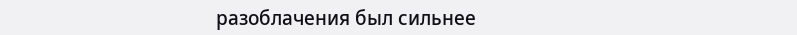разоблачения был сильнее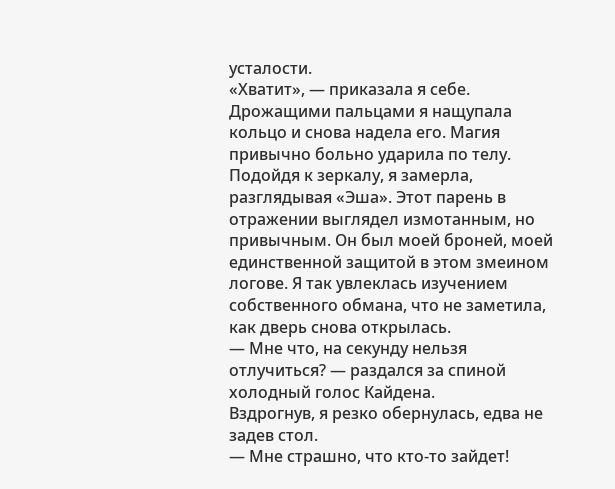усталости.
«Хватит», — приказала я себе. Дрожащими пальцами я нащупала кольцо и снова надела его. Магия привычно больно ударила по телу.
Подойдя к зеркалу, я замерла, разглядывая «Эша». Этот парень в отражении выглядел измотанным, но привычным. Он был моей броней, моей единственной защитой в этом змеином логове. Я так увлеклась изучением собственного обмана, что не заметила, как дверь снова открылась.
— Мне что, на секунду нельзя отлучиться? — раздался за спиной холодный голос Кайдена.
Вздрогнув, я резко обернулась, едва не задев стол.
— Мне страшно, что кто-то зайдет!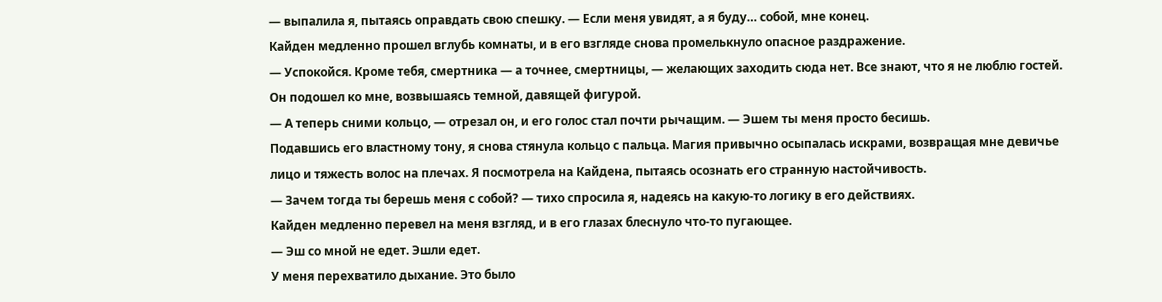— выпалила я, пытаясь оправдать свою спешку. — Если меня увидят, а я буду… собой, мне конец.
Кайден медленно прошел вглубь комнаты, и в его взгляде снова промелькнуло опасное раздражение.
— Успокойся. Кроме тебя, смертника — а точнее, смертницы, — желающих заходить сюда нет. Все знают, что я не люблю гостей.
Он подошел ко мне, возвышаясь темной, давящей фигурой.
— А теперь сними кольцо, — отрезал он, и его голос стал почти рычащим. — Эшем ты меня просто бесишь.
Подавшись его властному тону, я снова стянула кольцо с пальца. Магия привычно осыпалась искрами, возвращая мне девичье лицо и тяжесть волос на плечах. Я посмотрела на Кайдена, пытаясь осознать его странную настойчивость.
— Зачем тогда ты берешь меня с собой? — тихо спросила я, надеясь на какую-то логику в его действиях.
Кайден медленно перевел на меня взгляд, и в его глазах блеснуло что-то пугающее.
— Эш со мной не едет. Эшли едет.
У меня перехватило дыхание. Это было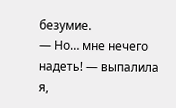безумие.
— Но… мне нечего надеть! — выпалила я,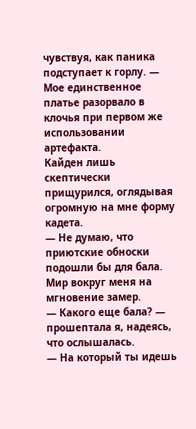чувствуя, как паника подступает к горлу. — Мое единственное платье разорвало в клочья при первом же использовании артефакта.
Кайден лишь скептически прищурился, оглядывая огромную на мне форму кадета.
— Не думаю, что приютские обноски подошли бы для бала.
Мир вокруг меня на мгновение замер.
— Какого еще бала? — прошептала я, надеясь, что ослышалась.
— На который ты идешь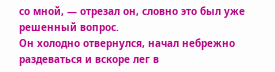со мной, — отрезал он, словно это был уже решенный вопрос.
Он холодно отвернулся, начал небрежно раздеваться и вскоре лег в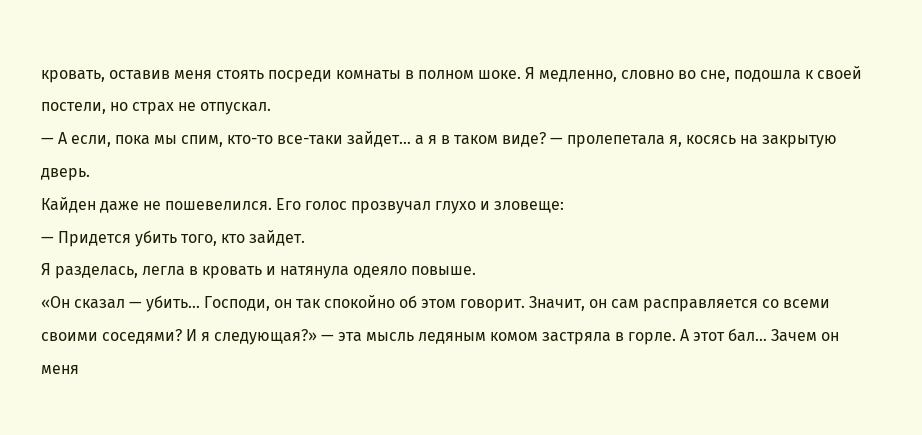кровать, оставив меня стоять посреди комнаты в полном шоке. Я медленно, словно во сне, подошла к своей постели, но страх не отпускал.
— А если, пока мы спим, кто-то все-таки зайдет… а я в таком виде? — пролепетала я, косясь на закрытую дверь.
Кайден даже не пошевелился. Его голос прозвучал глухо и зловеще:
— Придется убить того, кто зайдет.
Я разделась, легла в кровать и натянула одеяло повыше.
«Он сказал — убить… Господи, он так спокойно об этом говорит. Значит, он сам расправляется со всеми своими соседями? И я следующая?» — эта мысль ледяным комом застряла в горле. А этот бал… Зачем он меня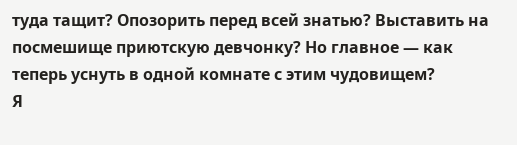туда тащит? Опозорить перед всей знатью? Выставить на посмешище приютскую девчонку? Но главное — как теперь уснуть в одной комнате с этим чудовищем?
Я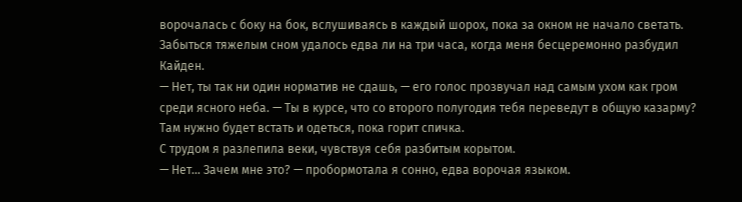ворочалась с боку на бок, вслушиваясь в каждый шорох, пока за окном не начало светать. Забыться тяжелым сном удалось едва ли на три часа, когда меня бесцеремонно разбудил Кайден.
— Нет, ты так ни один норматив не сдашь, — его голос прозвучал над самым ухом как гром среди ясного неба. — Ты в курсе, что со второго полугодия тебя переведут в общую казарму? Там нужно будет встать и одеться, пока горит спичка.
С трудом я разлепила веки, чувствуя себя разбитым корытом.
— Нет… Зачем мне это? — пробормотала я сонно, едва ворочая языком.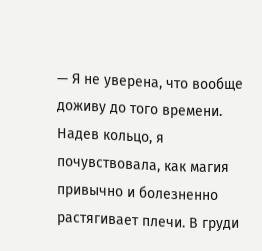— Я не уверена, что вообще доживу до того времени.
Надев кольцо, я почувствовала, как магия привычно и болезненно растягивает плечи. В груди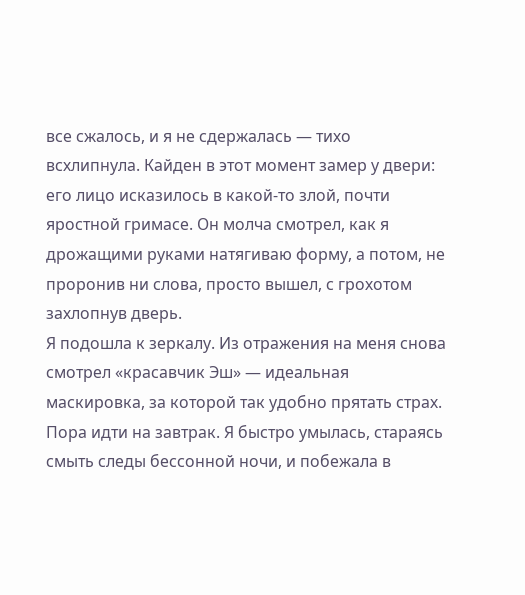все сжалось, и я не сдержалась — тихо всхлипнула. Кайден в этот момент замер у двери: его лицо исказилось в какой-то злой, почти яростной гримасе. Он молча смотрел, как я дрожащими руками натягиваю форму, а потом, не проронив ни слова, просто вышел, с грохотом захлопнув дверь.
Я подошла к зеркалу. Из отражения на меня снова смотрел «красавчик Эш» — идеальная маскировка, за которой так удобно прятать страх. Пора идти на завтрак. Я быстро умылась, стараясь смыть следы бессонной ночи, и побежала в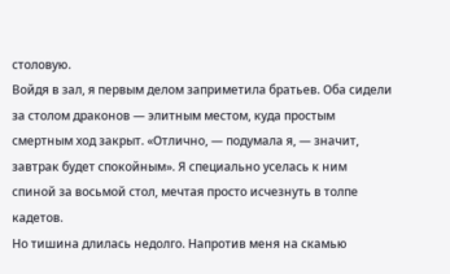столовую.
Войдя в зал, я первым делом заприметила братьев. Оба сидели за столом драконов — элитным местом, куда простым смертным ход закрыт. «Отлично, — подумала я, — значит, завтрак будет спокойным». Я специально уселась к ним спиной за восьмой стол, мечтая просто исчезнуть в толпе кадетов.
Но тишина длилась недолго. Напротив меня на скамью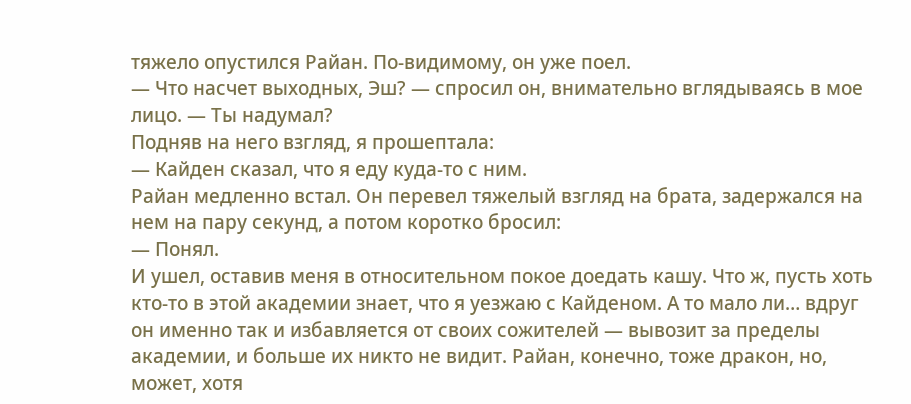тяжело опустился Райан. По-видимому, он уже поел.
— Что насчет выходных, Эш? — спросил он, внимательно вглядываясь в мое лицо. — Ты надумал?
Подняв на него взгляд, я прошептала:
— Кайден сказал, что я еду куда-то с ним.
Райан медленно встал. Он перевел тяжелый взгляд на брата, задержался на нем на пару секунд, а потом коротко бросил:
— Понял.
И ушел, оставив меня в относительном покое доедать кашу. Что ж, пусть хоть кто-то в этой академии знает, что я уезжаю с Кайденом. А то мало ли… вдруг он именно так и избавляется от своих сожителей — вывозит за пределы академии, и больше их никто не видит. Райан, конечно, тоже дракон, но, может, хотя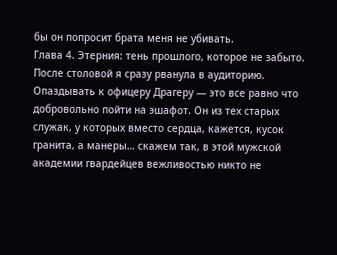бы он попросит брата меня не убивать.
Глава 4. Этерния: тень прошлого, которое не забыто.
После столовой я сразу рванула в аудиторию. Опаздывать к офицеру Драгеру — это все равно что добровольно пойти на эшафот. Он из тех старых служак, у которых вместо сердца, кажется, кусок гранита, а манеры… скажем так, в этой мужской академии гвардейцев вежливостью никто не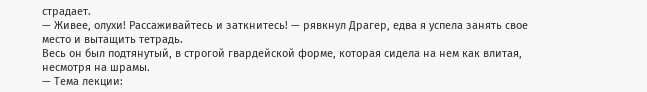страдает.
— Живее, олухи! Рассаживайтесь и заткнитесь! — рявкнул Драгер, едва я успела занять свое место и вытащить тетрадь.
Весь он был подтянутый, в строгой гвардейской форме, которая сидела на нем как влитая, несмотря на шрамы.
— Тема лекции: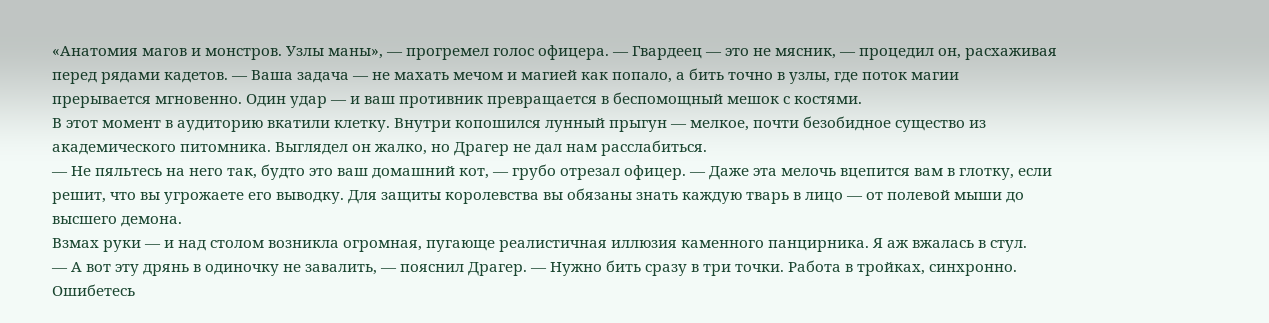«Анатомия магов и монстров. Узлы маны», — прогремел голос офицера. — Гвардеец — это не мясник, — процедил он, расхаживая перед рядами кадетов. — Ваша задача — не махать мечом и магией как попало, а бить точно в узлы, где поток магии прерывается мгновенно. Один удар — и ваш противник превращается в беспомощный мешок с костями.
В этот момент в аудиторию вкатили клетку. Внутри копошился лунный прыгун — мелкое, почти безобидное существо из академического питомника. Выглядел он жалко, но Драгер не дал нам расслабиться.
— Не пяльтесь на него так, будто это ваш домашний кот, — грубо отрезал офицер. — Даже эта мелочь вцепится вам в глотку, если решит, что вы угрожаете его выводку. Для защиты королевства вы обязаны знать каждую тварь в лицо — от полевой мыши до высшего демона.
Взмах руки — и над столом возникла огромная, пугающе реалистичная иллюзия каменного панцирника. Я аж вжалась в стул.
— А вот эту дрянь в одиночку не завалить, — пояснил Драгер. — Нужно бить сразу в три точки. Работа в тройках, синхронно. Ошибетесь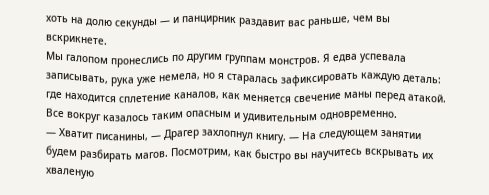хоть на долю секунды — и панцирник раздавит вас раньше, чем вы вскрикнете.
Мы галопом пронеслись по другим группам монстров. Я едва успевала записывать, рука уже немела, но я старалась зафиксировать каждую деталь: где находится сплетение каналов, как меняется свечение маны перед атакой. Все вокруг казалось таким опасным и удивительным одновременно.
— Хватит писанины, — Драгер захлопнул книгу. — На следующем занятии будем разбирать магов. Посмотрим, как быстро вы научитесь вскрывать их хваленую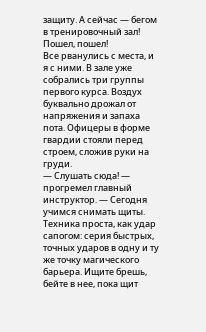защиту. А сейчас — бегом в тренировочный зал! Пошел, пошел!
Все рванулись с места, и я с ними. В зале уже собрались три группы первого курса. Воздух буквально дрожал от напряжения и запаха пота. Офицеры в форме гвардии стояли перед строем, сложив руки на груди.
— Слушать сюда! — прогремел главный инструктор. — Сегодня учимся снимать щиты. Техника проста, как удар сапогом: серия быстрых, точных ударов в одну и ту же точку магического барьера. Ищите брешь, бейте в нее, пока щит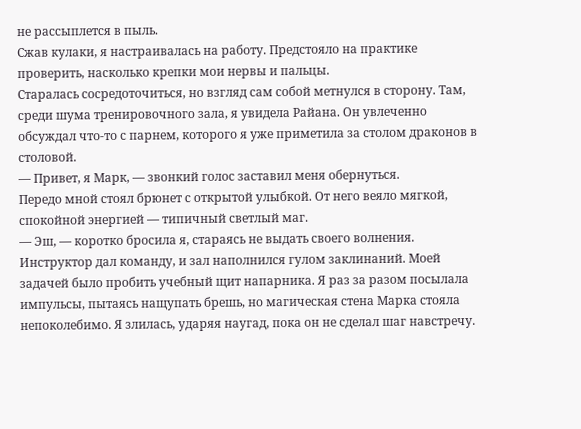не рассыплется в пыль.
Сжав кулаки, я настраивалась на работу. Предстояло на практике проверить, насколько крепки мои нервы и пальцы.
Старалась сосредоточиться, но взгляд сам собой метнулся в сторону. Там, среди шума тренировочного зала, я увидела Райана. Он увлеченно обсуждал что-то с парнем, которого я уже приметила за столом драконов в столовой.
— Привет, я Марк, — звонкий голос заставил меня обернуться.
Передо мной стоял брюнет с открытой улыбкой. От него веяло мягкой, спокойной энергией — типичный светлый маг.
— Эш, — коротко бросила я, стараясь не выдать своего волнения.
Инструктор дал команду, и зал наполнился гулом заклинаний. Моей задачей было пробить учебный щит напарника. Я раз за разом посылала импульсы, пытаясь нащупать брешь, но магическая стена Марка стояла непоколебимо. Я злилась, ударяя наугад, пока он не сделал шаг навстречу.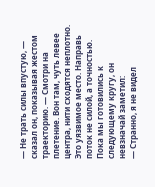— Не трать силы впустую, — сказал он, показывая жестом траекторию. — Смотри на плетение. Вон там, чуть левее центра, нити сходятся неплотно. Это уязвимое место. Направь поток не силой, а точностью.
Пока мы готовились к следующему кругу, он невзначай заметил:
— Странно, я не видел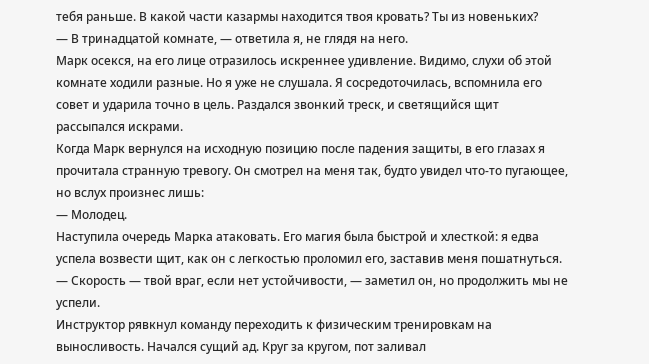тебя раньше. В какой части казармы находится твоя кровать? Ты из новеньких?
— В тринадцатой комнате, — ответила я, не глядя на него.
Марк осекся, на его лице отразилось искреннее удивление. Видимо, слухи об этой комнате ходили разные. Но я уже не слушала. Я сосредоточилась, вспомнила его совет и ударила точно в цель. Раздался звонкий треск, и светящийся щит рассыпался искрами.
Когда Марк вернулся на исходную позицию после падения защиты, в его глазах я прочитала странную тревогу. Он смотрел на меня так, будто увидел что-то пугающее, но вслух произнес лишь:
— Молодец.
Наступила очередь Марка атаковать. Его магия была быстрой и хлесткой: я едва успела возвести щит, как он с легкостью проломил его, заставив меня пошатнуться.
— Скорость — твой враг, если нет устойчивости, — заметил он, но продолжить мы не успели.
Инструктор рявкнул команду переходить к физическим тренировкам на выносливость. Начался сущий ад. Круг за кругом, пот заливал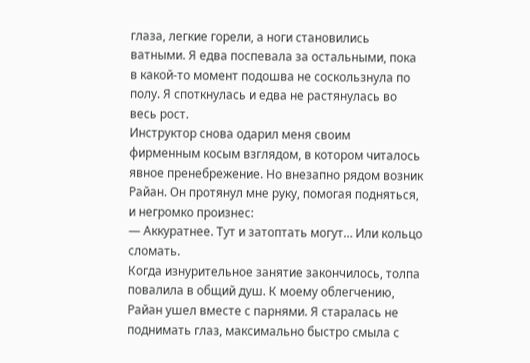глаза, легкие горели, а ноги становились ватными. Я едва поспевала за остальными, пока в какой-то момент подошва не соскользнула по полу. Я споткнулась и едва не растянулась во весь рост.
Инструктор снова одарил меня своим фирменным косым взглядом, в котором читалось явное пренебрежение. Но внезапно рядом возник Райан. Он протянул мне руку, помогая подняться, и негромко произнес:
— Аккуратнее. Тут и затоптать могут… Или кольцо сломать.
Когда изнурительное занятие закончилось, толпа повалила в общий душ. К моему облегчению, Райан ушел вместе с парнями. Я старалась не поднимать глаз, максимально быстро смыла с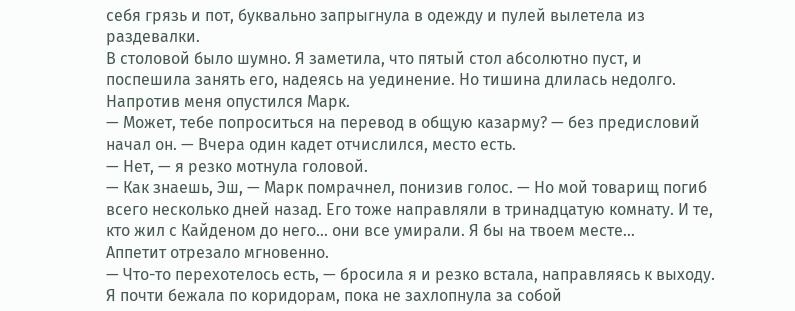себя грязь и пот, буквально запрыгнула в одежду и пулей вылетела из раздевалки.
В столовой было шумно. Я заметила, что пятый стол абсолютно пуст, и поспешила занять его, надеясь на уединение. Но тишина длилась недолго. Напротив меня опустился Марк.
— Может, тебе попроситься на перевод в общую казарму? — без предисловий начал он. — Вчера один кадет отчислился, место есть.
— Нет, — я резко мотнула головой.
— Как знаешь, Эш, — Марк помрачнел, понизив голос. — Но мой товарищ погиб всего несколько дней назад. Его тоже направляли в тринадцатую комнату. И те, кто жил с Кайденом до него… они все умирали. Я бы на твоем месте…
Аппетит отрезало мгновенно.
— Что-то перехотелось есть, — бросила я и резко встала, направляясь к выходу.
Я почти бежала по коридорам, пока не захлопнула за собой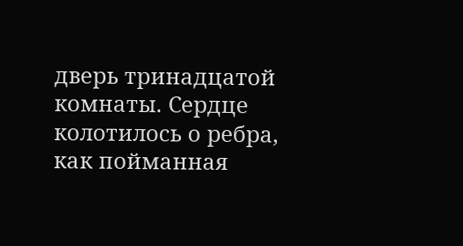дверь тринадцатой комнаты. Сердце колотилось о ребра, как пойманная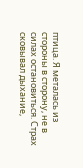птица. Я металась из стороны в сторону, не в силах остановиться. Страх сковывал дыхание,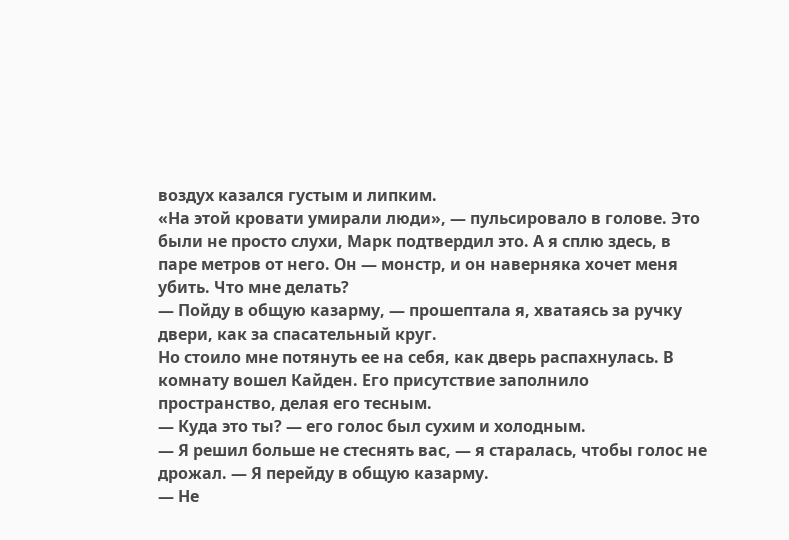воздух казался густым и липким.
«На этой кровати умирали люди», — пульсировало в голове. Это были не просто слухи, Марк подтвердил это. А я сплю здесь, в паре метров от него. Он — монстр, и он наверняка хочет меня убить. Что мне делать?
— Пойду в общую казарму, — прошептала я, хватаясь за ручку двери, как за спасательный круг.
Но стоило мне потянуть ее на себя, как дверь распахнулась. В комнату вошел Кайден. Его присутствие заполнило пространство, делая его тесным.
— Куда это ты? — его голос был сухим и холодным.
— Я решил больше не стеснять вас, — я старалась, чтобы голос не дрожал. — Я перейду в общую казарму.
— Не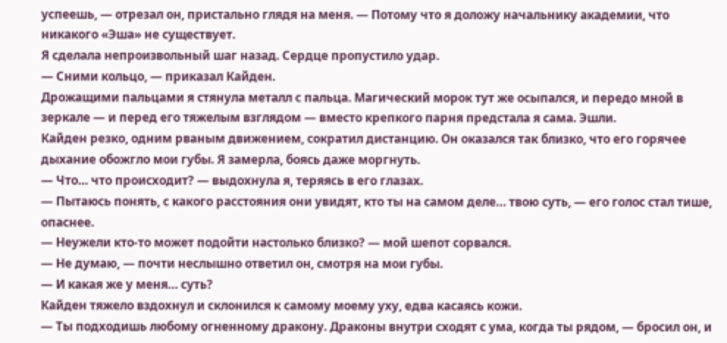успеешь, — отрезал он, пристально глядя на меня. — Потому что я доложу начальнику академии, что никакого «Эша» не существует.
Я сделала непроизвольный шаг назад. Сердце пропустило удар.
— Сними кольцо, — приказал Кайден.
Дрожащими пальцами я стянула металл с пальца. Магический морок тут же осыпался, и передо мной в зеркале — и перед его тяжелым взглядом — вместо крепкого парня предстала я сама. Эшли.
Кайден резко, одним рваным движением, сократил дистанцию. Он оказался так близко, что его горячее дыхание обожгло мои губы. Я замерла, боясь даже моргнуть.
— Что… что происходит? — выдохнула я, теряясь в его глазах.
— Пытаюсь понять, с какого расстояния они увидят, кто ты на самом деле… твою суть, — его голос стал тише, опаснее.
— Неужели кто-то может подойти настолько близко? — мой шепот сорвался.
— Не думаю, — почти неслышно ответил он, смотря на мои губы.
— И какая же у меня… суть?
Кайден тяжело вздохнул и склонился к самому моему уху, едва касаясь кожи.
— Ты подходишь любому огненному дракону. Драконы внутри сходят с ума, когда ты рядом, — бросил он, и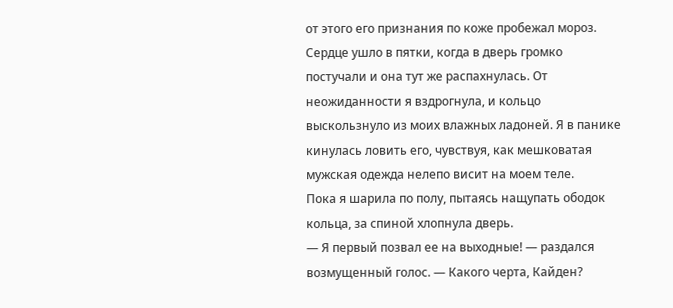от этого его признания по коже пробежал мороз.
Сердце ушло в пятки, когда в дверь громко постучали и она тут же распахнулась. От неожиданности я вздрогнула, и кольцо выскользнуло из моих влажных ладоней. Я в панике кинулась ловить его, чувствуя, как мешковатая мужская одежда нелепо висит на моем теле.
Пока я шарила по полу, пытаясь нащупать ободок кольца, за спиной хлопнула дверь.
— Я первый позвал ее на выходные! — раздался возмущенный голос. — Какого черта, Кайден?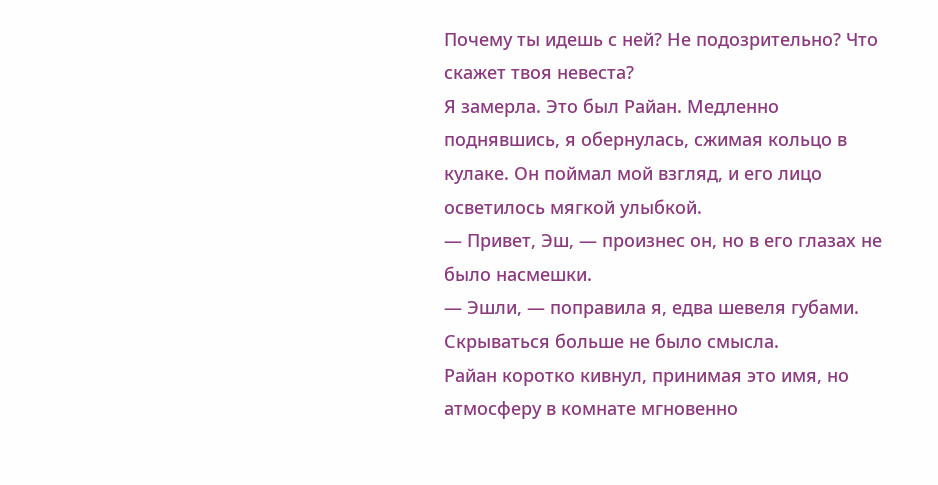Почему ты идешь с ней? Не подозрительно? Что скажет твоя невеста?
Я замерла. Это был Райан. Медленно поднявшись, я обернулась, сжимая кольцо в кулаке. Он поймал мой взгляд, и его лицо осветилось мягкой улыбкой.
— Привет, Эш, — произнес он, но в его глазах не было насмешки.
— Эшли, — поправила я, едва шевеля губами.
Скрываться больше не было смысла.
Райан коротко кивнул, принимая это имя, но атмосферу в комнате мгновенно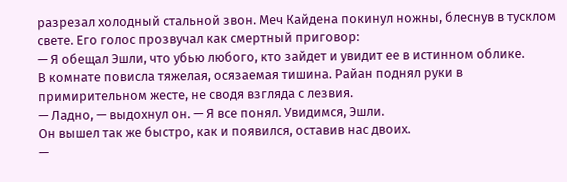разрезал холодный стальной звон. Меч Кайдена покинул ножны, блеснув в тусклом свете. Его голос прозвучал как смертный приговор:
— Я обещал Эшли, что убью любого, кто зайдет и увидит ее в истинном облике.
В комнате повисла тяжелая, осязаемая тишина. Райан поднял руки в примирительном жесте, не сводя взгляда с лезвия.
— Ладно, — выдохнул он. — Я все понял. Увидимся, Эшли.
Он вышел так же быстро, как и появился, оставив нас двоих.
—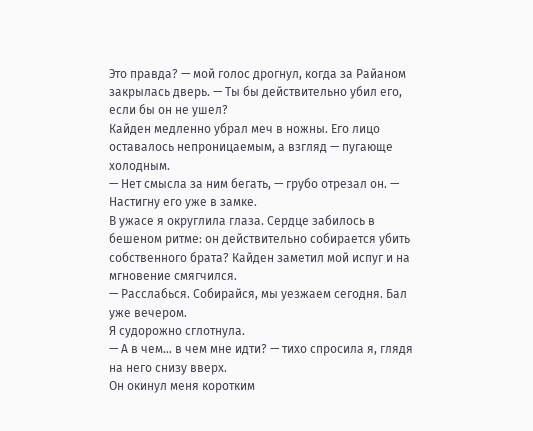Это правда? — мой голос дрогнул, когда за Райаном закрылась дверь. — Ты бы действительно убил его, если бы он не ушел?
Кайден медленно убрал меч в ножны. Его лицо оставалось непроницаемым, а взгляд — пугающе холодным.
— Нет смысла за ним бегать, — грубо отрезал он. — Настигну его уже в замке.
В ужасе я округлила глаза. Сердце забилось в бешеном ритме: он действительно собирается убить собственного брата? Кайден заметил мой испуг и на мгновение смягчился.
— Расслабься. Собирайся, мы уезжаем сегодня. Бал уже вечером.
Я судорожно сглотнула.
— А в чем… в чем мне идти? — тихо спросила я, глядя на него снизу вверх.
Он окинул меня коротким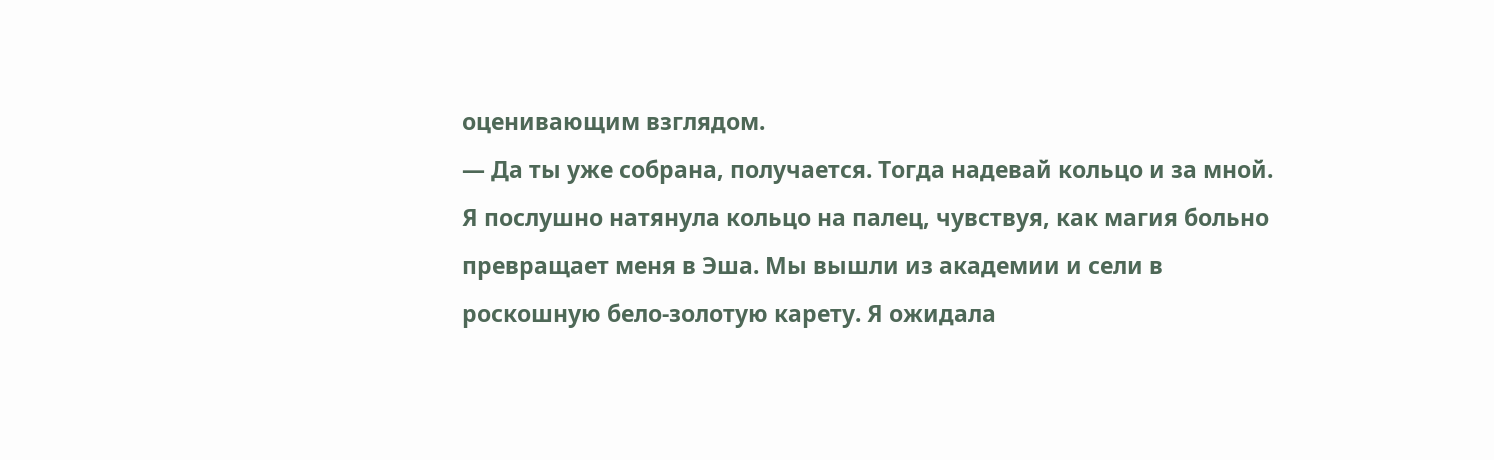оценивающим взглядом.
— Да ты уже собрана, получается. Тогда надевай кольцо и за мной.
Я послушно натянула кольцо на палец, чувствуя, как магия больно превращает меня в Эша. Мы вышли из академии и сели в роскошную бело-золотую карету. Я ожидала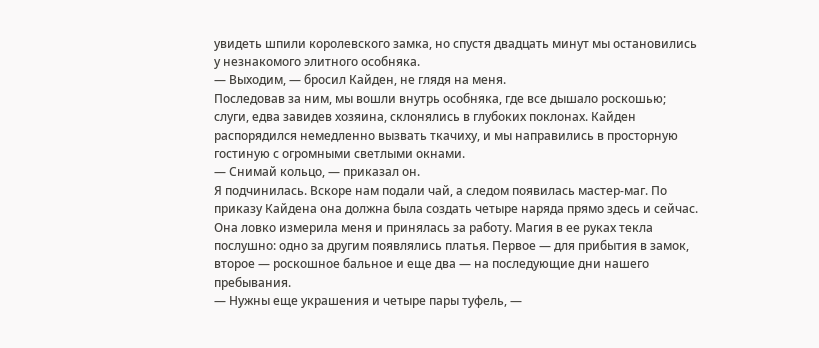увидеть шпили королевского замка, но спустя двадцать минут мы остановились у незнакомого элитного особняка.
— Выходим, — бросил Кайден, не глядя на меня.
Последовав за ним, мы вошли внутрь особняка, где все дышало роскошью; слуги, едва завидев хозяина, склонялись в глубоких поклонах. Кайден распорядился немедленно вызвать ткачиху, и мы направились в просторную гостиную с огромными светлыми окнами.
— Снимай кольцо, — приказал он.
Я подчинилась. Вскоре нам подали чай, а следом появилась мастер-маг. По приказу Кайдена она должна была создать четыре наряда прямо здесь и сейчас. Она ловко измерила меня и принялась за работу. Магия в ее руках текла послушно: одно за другим появлялись платья. Первое — для прибытия в замок, второе — роскошное бальное и еще два — на последующие дни нашего пребывания.
— Нужны еще украшения и четыре пары туфель, —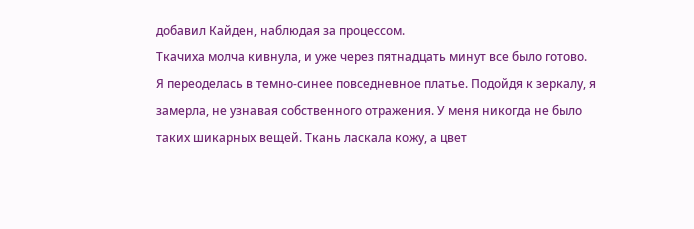добавил Кайден, наблюдая за процессом.
Ткачиха молча кивнула, и уже через пятнадцать минут все было готово.
Я переоделась в темно-синее повседневное платье. Подойдя к зеркалу, я замерла, не узнавая собственного отражения. У меня никогда не было таких шикарных вещей. Ткань ласкала кожу, а цвет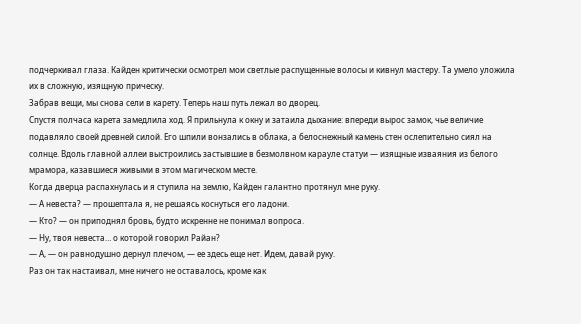подчеркивал глаза. Кайден критически осмотрел мои светлые распущенные волосы и кивнул мастеру. Та умело уложила их в сложную, изящную прическу.
Забрав вещи, мы снова сели в карету. Теперь наш путь лежал во дворец.
Спустя полчаса карета замедлила ход. Я прильнула к окну и затаила дыхание: впереди вырос замок, чье величие подавляло своей древней силой. Его шпили вонзались в облака, а белоснежный камень стен ослепительно сиял на солнце. Вдоль главной аллеи выстроились застывшие в безмолвном карауле статуи — изящные изваяния из белого мрамора, казавшиеся живыми в этом магическом месте.
Когда дверца распахнулась и я ступила на землю, Кайден галантно протянул мне руку.
— А невеста? — прошептала я, не решаясь коснуться его ладони.
— Кто? — он приподнял бровь, будто искренне не понимал вопроса.
— Ну, твоя невеста… о которой говорил Райан?
— А, — он равнодушно дернул плечом, — ее здесь еще нет. Идем, давай руку.
Раз он так настаивал, мне ничего не оставалось, кроме как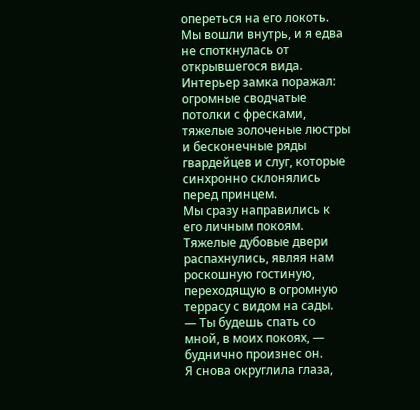опереться на его локоть. Мы вошли внутрь, и я едва не споткнулась от открывшегося вида. Интерьер замка поражал: огромные сводчатые потолки с фресками, тяжелые золоченые люстры и бесконечные ряды гвардейцев и слуг, которые синхронно склонялись перед принцем.
Мы сразу направились к его личным покоям. Тяжелые дубовые двери распахнулись, являя нам роскошную гостиную, переходящую в огромную террасу с видом на сады.
— Ты будешь спать со мной, в моих покоях, — буднично произнес он.
Я снова округлила глаза,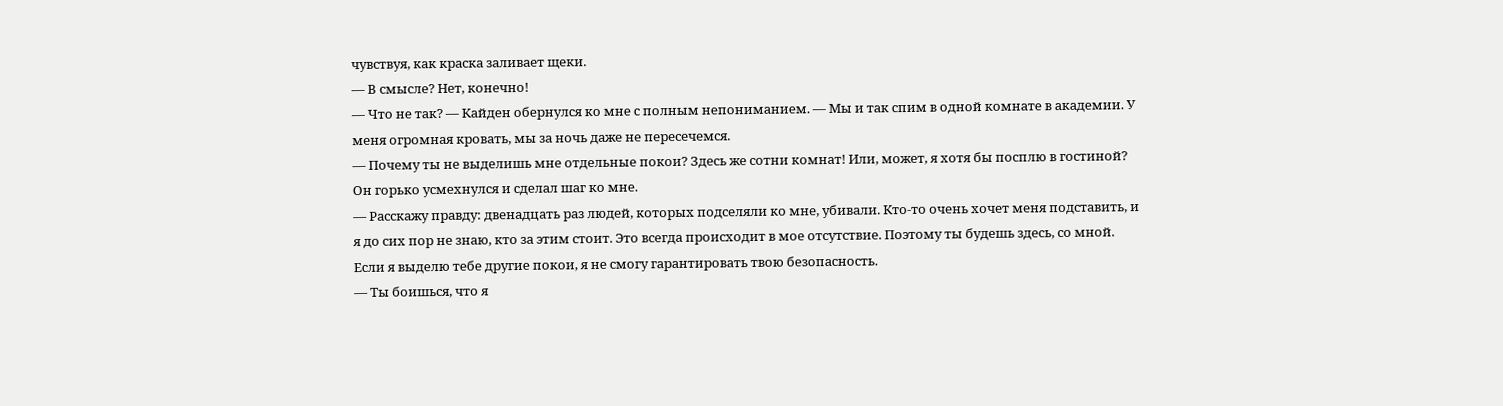чувствуя, как краска заливает щеки.
— В смысле? Нет, конечно!
— Что не так? — Кайден обернулся ко мне с полным непониманием. — Мы и так спим в одной комнате в академии. У меня огромная кровать, мы за ночь даже не пересечемся.
— Почему ты не выделишь мне отдельные покои? Здесь же сотни комнат! Или, может, я хотя бы посплю в гостиной?
Он горько усмехнулся и сделал шаг ко мне.
— Расскажу правду: двенадцать раз людей, которых подселяли ко мне, убивали. Кто-то очень хочет меня подставить, и я до сих пор не знаю, кто за этим стоит. Это всегда происходит в мое отсутствие. Поэтому ты будешь здесь, со мной. Если я выделю тебе другие покои, я не смогу гарантировать твою безопасность.
— Ты боишься, что я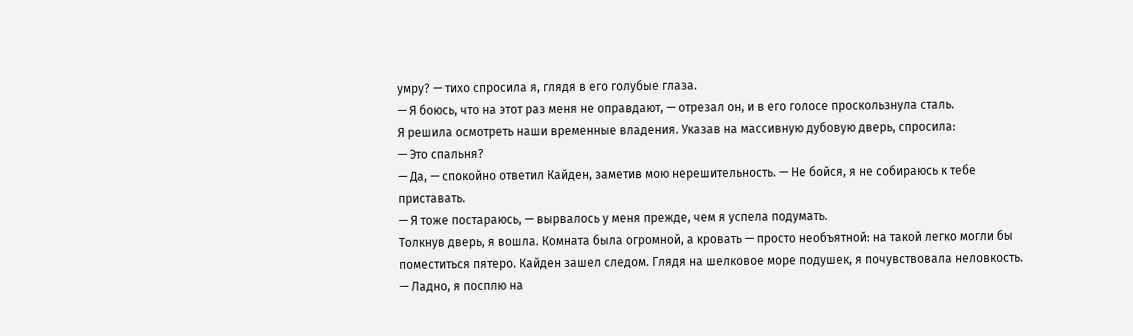умру? — тихо спросила я, глядя в его голубые глаза.
— Я боюсь, что на этот раз меня не оправдают, — отрезал он, и в его голосе проскользнула сталь.
Я решила осмотреть наши временные владения. Указав на массивную дубовую дверь, спросила:
— Это спальня?
— Да, — спокойно ответил Кайден, заметив мою нерешительность. — Не бойся, я не собираюсь к тебе приставать.
— Я тоже постараюсь, — вырвалось у меня прежде, чем я успела подумать.
Толкнув дверь, я вошла. Комната была огромной, а кровать — просто необъятной: на такой легко могли бы поместиться пятеро. Кайден зашел следом. Глядя на шелковое море подушек, я почувствовала неловкость.
— Ладно, я посплю на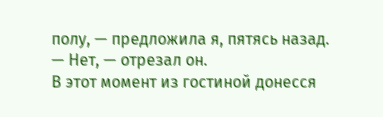полу, — предложила я, пятясь назад.
— Нет, — отрезал он.
В этот момент из гостиной донесся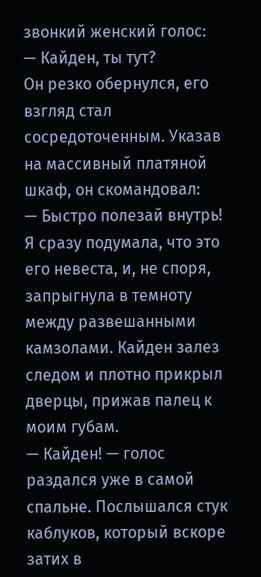звонкий женский голос:
— Кайден, ты тут?
Он резко обернулся, его взгляд стал сосредоточенным. Указав на массивный платяной шкаф, он скомандовал:
— Быстро полезай внутрь!
Я сразу подумала, что это его невеста, и, не споря, запрыгнула в темноту между развешанными камзолами. Кайден залез следом и плотно прикрыл дверцы, прижав палец к моим губам.
— Кайден! — голос раздался уже в самой спальне. Послышался стук каблуков, который вскоре затих в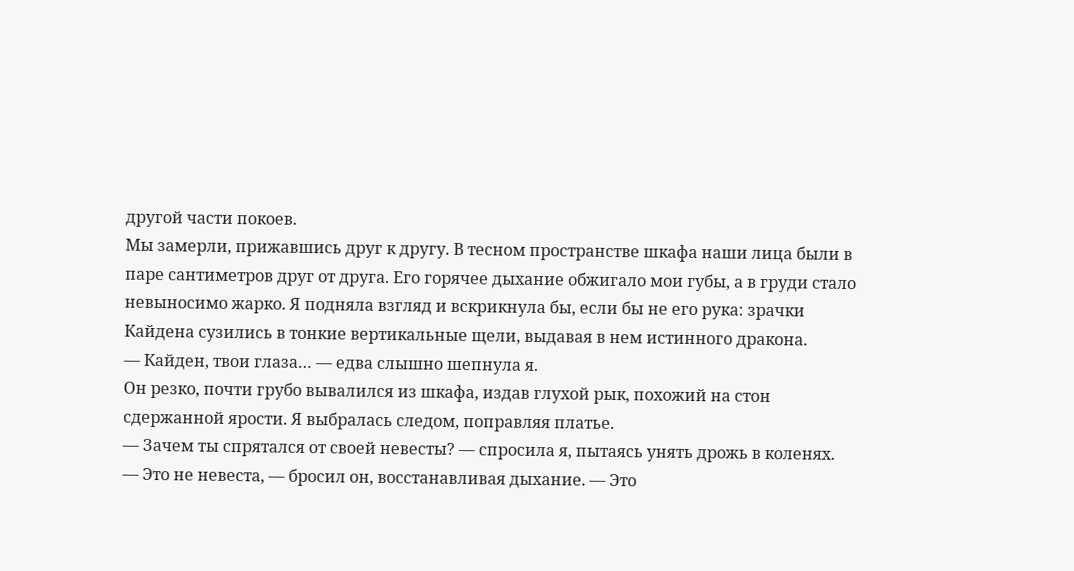другой части покоев.
Мы замерли, прижавшись друг к другу. В тесном пространстве шкафа наши лица были в паре сантиметров друг от друга. Его горячее дыхание обжигало мои губы, а в груди стало невыносимо жарко. Я подняла взгляд и вскрикнула бы, если бы не его рука: зрачки Кайдена сузились в тонкие вертикальные щели, выдавая в нем истинного дракона.
— Кайден, твои глаза… — едва слышно шепнула я.
Он резко, почти грубо вывалился из шкафа, издав глухой рык, похожий на стон сдержанной ярости. Я выбралась следом, поправляя платье.
— Зачем ты спрятался от своей невесты? — спросила я, пытаясь унять дрожь в коленях.
— Это не невеста, — бросил он, восстанавливая дыхание. — Это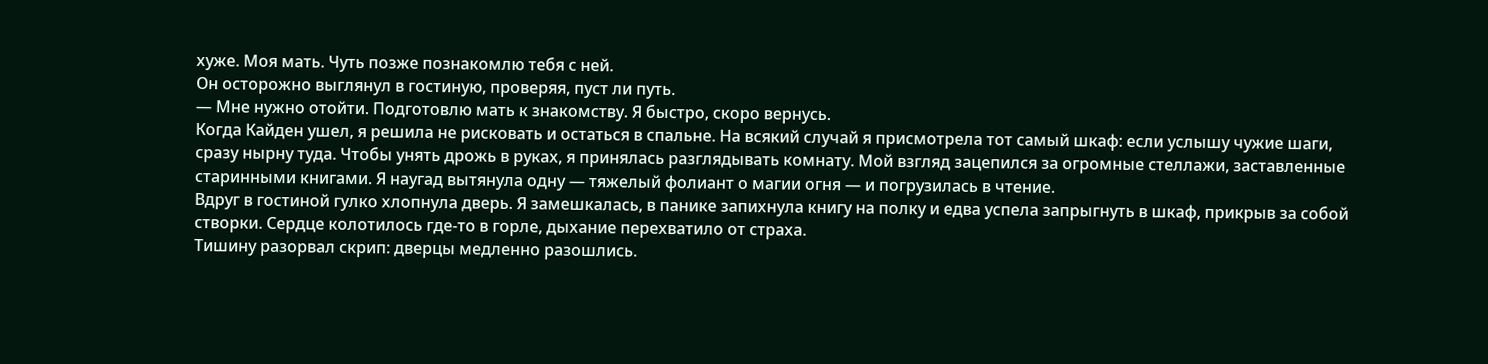хуже. Моя мать. Чуть позже познакомлю тебя с ней.
Он осторожно выглянул в гостиную, проверяя, пуст ли путь.
— Мне нужно отойти. Подготовлю мать к знакомству. Я быстро, скоро вернусь.
Когда Кайден ушел, я решила не рисковать и остаться в спальне. На всякий случай я присмотрела тот самый шкаф: если услышу чужие шаги, сразу нырну туда. Чтобы унять дрожь в руках, я принялась разглядывать комнату. Мой взгляд зацепился за огромные стеллажи, заставленные старинными книгами. Я наугад вытянула одну — тяжелый фолиант о магии огня — и погрузилась в чтение.
Вдруг в гостиной гулко хлопнула дверь. Я замешкалась, в панике запихнула книгу на полку и едва успела запрыгнуть в шкаф, прикрыв за собой створки. Сердце колотилось где-то в горле, дыхание перехватило от страха.
Тишину разорвал скрип: дверцы медленно разошлись.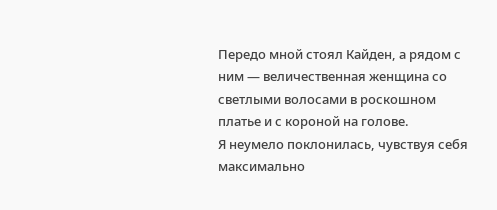Передо мной стоял Кайден, а рядом с ним — величественная женщина со светлыми волосами в роскошном платье и с короной на голове.
Я неумело поклонилась, чувствуя себя максимально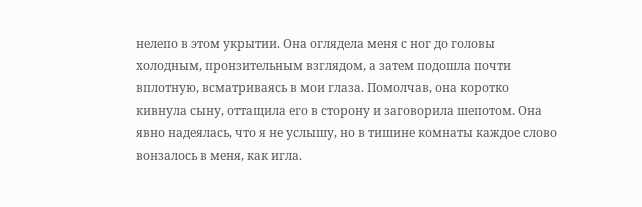нелепо в этом укрытии. Она оглядела меня с ног до головы холодным, пронзительным взглядом, а затем подошла почти вплотную, всматриваясь в мои глаза. Помолчав, она коротко кивнула сыну, оттащила его в сторону и заговорила шепотом. Она явно надеялась, что я не услышу, но в тишине комнаты каждое слово вонзалось в меня, как игла.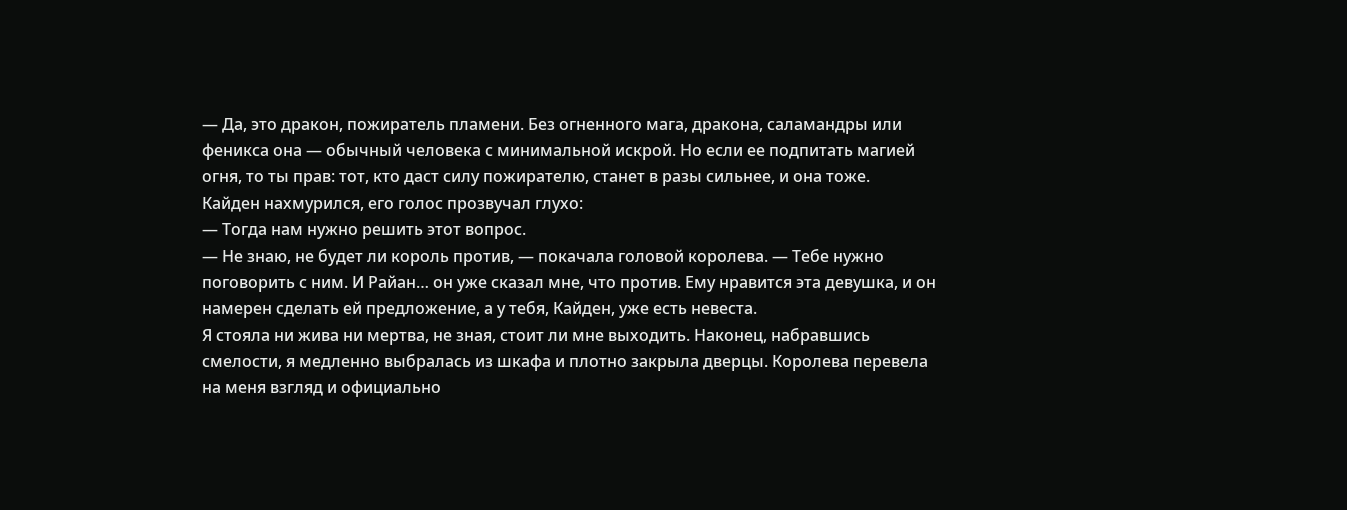— Да, это дракон, пожиратель пламени. Без огненного мага, дракона, саламандры или феникса она — обычный человека с минимальной искрой. Но если ее подпитать магией огня, то ты прав: тот, кто даст силу пожирателю, станет в разы сильнее, и она тоже.
Кайден нахмурился, его голос прозвучал глухо:
— Тогда нам нужно решить этот вопрос.
— Не знаю, не будет ли король против, — покачала головой королева. — Тебе нужно поговорить с ним. И Райан… он уже сказал мне, что против. Ему нравится эта девушка, и он намерен сделать ей предложение, а у тебя, Кайден, уже есть невеста.
Я стояла ни жива ни мертва, не зная, стоит ли мне выходить. Наконец, набравшись смелости, я медленно выбралась из шкафа и плотно закрыла дверцы. Королева перевела на меня взгляд и официально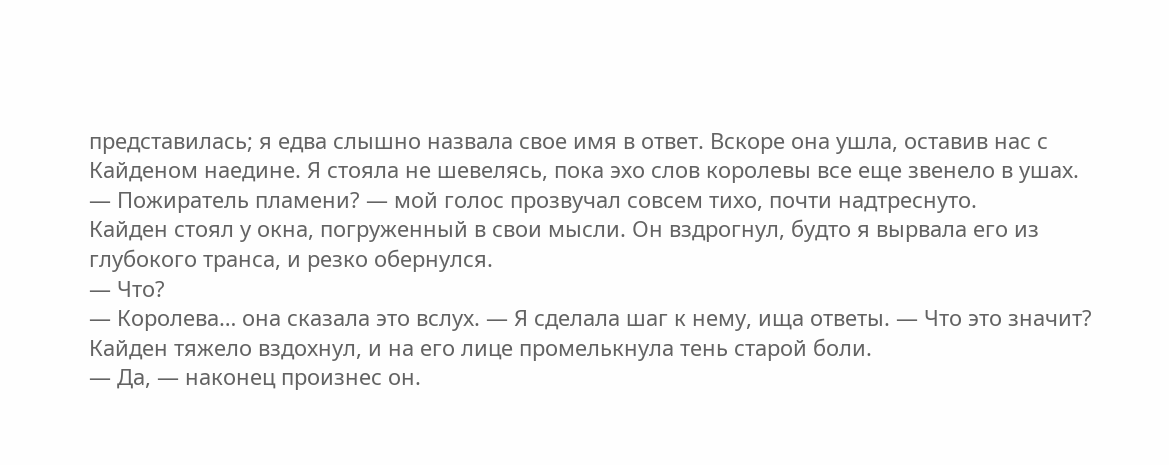представилась; я едва слышно назвала свое имя в ответ. Вскоре она ушла, оставив нас с Кайденом наедине. Я стояла не шевелясь, пока эхо слов королевы все еще звенело в ушах.
— Пожиратель пламени? — мой голос прозвучал совсем тихо, почти надтреснуто.
Кайден стоял у окна, погруженный в свои мысли. Он вздрогнул, будто я вырвала его из глубокого транса, и резко обернулся.
— Что?
— Королева… она сказала это вслух. — Я сделала шаг к нему, ища ответы. — Что это значит?
Кайден тяжело вздохнул, и на его лице промелькнула тень старой боли.
— Да, — наконец произнес он.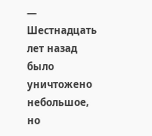— Шестнадцать лет назад было уничтожено небольшое, но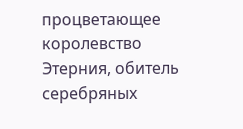процветающее королевство Этерния, обитель серебряных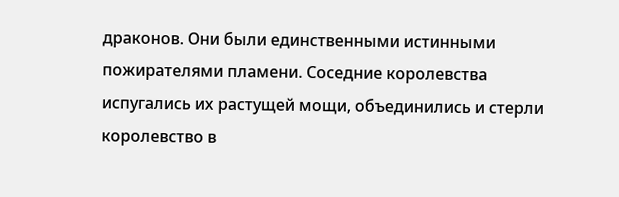драконов. Они были единственными истинными пожирателями пламени. Соседние королевства испугались их растущей мощи, объединились и стерли королевство в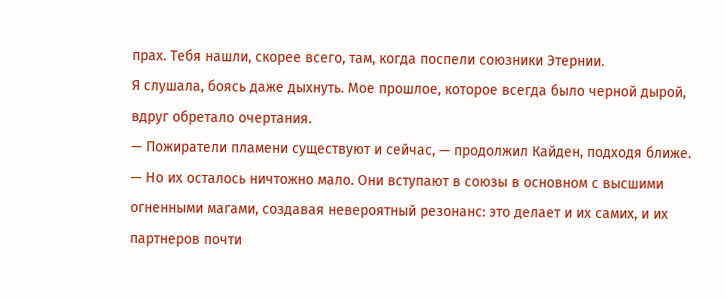прах. Тебя нашли, скорее всего, там, когда поспели союзники Этернии.
Я слушала, боясь даже дыхнуть. Мое прошлое, которое всегда было черной дырой, вдруг обретало очертания.
— Пожиратели пламени существуют и сейчас, — продолжил Кайден, подходя ближе. — Но их осталось ничтожно мало. Они вступают в союзы в основном с высшими огненными магами, создавая невероятный резонанс: это делает и их самих, и их партнеров почти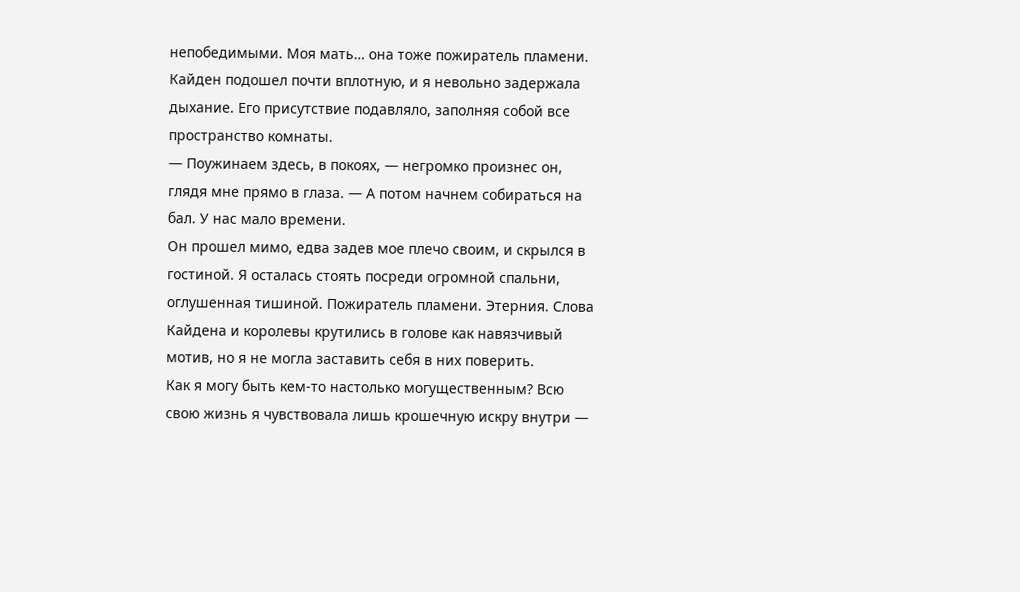непобедимыми. Моя мать… она тоже пожиратель пламени.
Кайден подошел почти вплотную, и я невольно задержала дыхание. Его присутствие подавляло, заполняя собой все пространство комнаты.
— Поужинаем здесь, в покоях, — негромко произнес он, глядя мне прямо в глаза. — А потом начнем собираться на бал. У нас мало времени.
Он прошел мимо, едва задев мое плечо своим, и скрылся в гостиной. Я осталась стоять посреди огромной спальни, оглушенная тишиной. Пожиратель пламени. Этерния. Слова Кайдена и королевы крутились в голове как навязчивый мотив, но я не могла заставить себя в них поверить.
Как я могу быть кем-то настолько могущественным? Всю свою жизнь я чувствовала лишь крошечную искру внутри —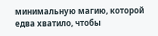минимальную магию, которой едва хватило, чтобы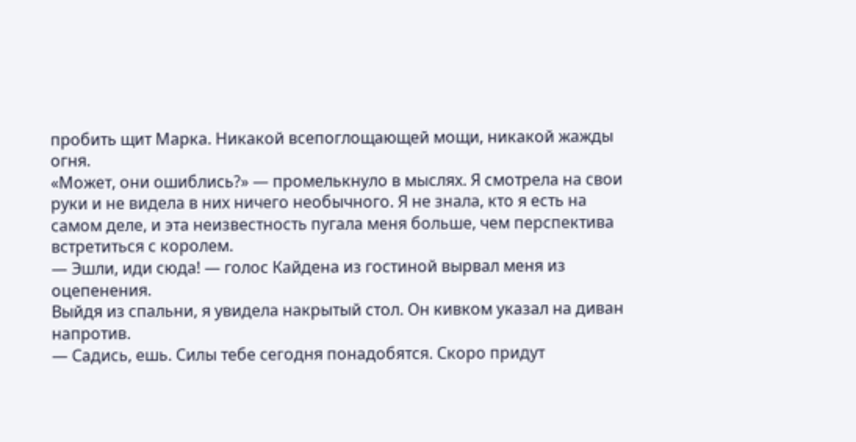пробить щит Марка. Никакой всепоглощающей мощи, никакой жажды огня.
«Может, они ошиблись?» — промелькнуло в мыслях. Я смотрела на свои руки и не видела в них ничего необычного. Я не знала, кто я есть на самом деле, и эта неизвестность пугала меня больше, чем перспектива встретиться с королем.
— Эшли, иди сюда! — голос Кайдена из гостиной вырвал меня из оцепенения.
Выйдя из спальни, я увидела накрытый стол. Он кивком указал на диван напротив.
— Садись, ешь. Силы тебе сегодня понадобятся. Скоро придут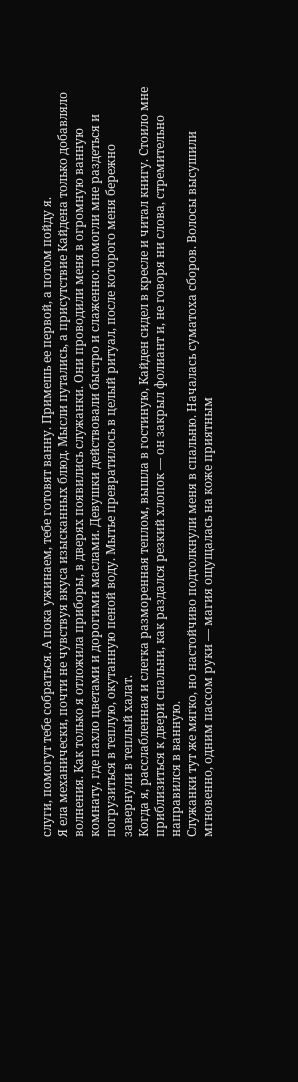слуги, помогут тебе собраться. А пока ужинаем, тебе готовят ванну. Примешь ее первой, а потом пойду я.
Я ела механически, почти не чувствуя вкуса изысканных блюд. Мысли путались, а присутствие Кайдена только добавляло волнения. Как только я отложила приборы, в дверях появились служанки. Они проводили меня в огромную ванную комнату, где пахло цветами и дорогими маслами. Девушки действовали быстро и слаженно: помогли мне раздеться и погрузиться в теплую, окутанную пеной воду. Мытье превратилось в целый ритуал, после которого меня бережно завернули в теплый халат.
Когда я, расслабленная и слегка разморенная теплом, вышла в гостиную, Кайден сидел в кресле и читал книгу. Стоило мне приблизиться к двери спальни, как раздался резкий хлопок — он закрыл фолиант и, не говоря ни слова, стремительно направился в ванную.
Служанки тут же мягко, но настойчиво подтолкнули меня в спальню. Началась суматоха сборов. Волосы высушили мгновенно, одним пассом руки — магия ощущалась на коже приятным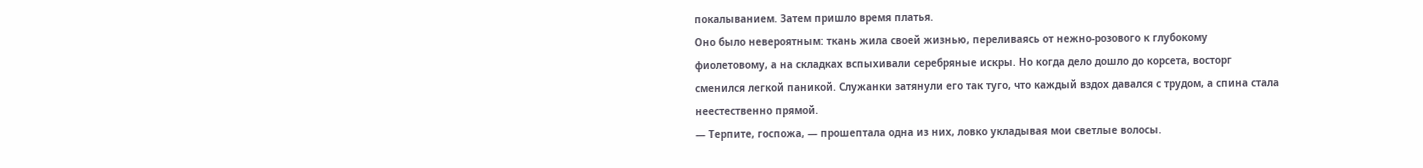покалыванием. Затем пришло время платья.
Оно было невероятным: ткань жила своей жизнью, переливаясь от нежно-розового к глубокому фиолетовому, а на складках вспыхивали серебряные искры. Но когда дело дошло до корсета, восторг сменился легкой паникой. Служанки затянули его так туго, что каждый вздох давался с трудом, а спина стала неестественно прямой.
— Терпите, госпожа, — прошептала одна из них, ловко укладывая мои светлые волосы.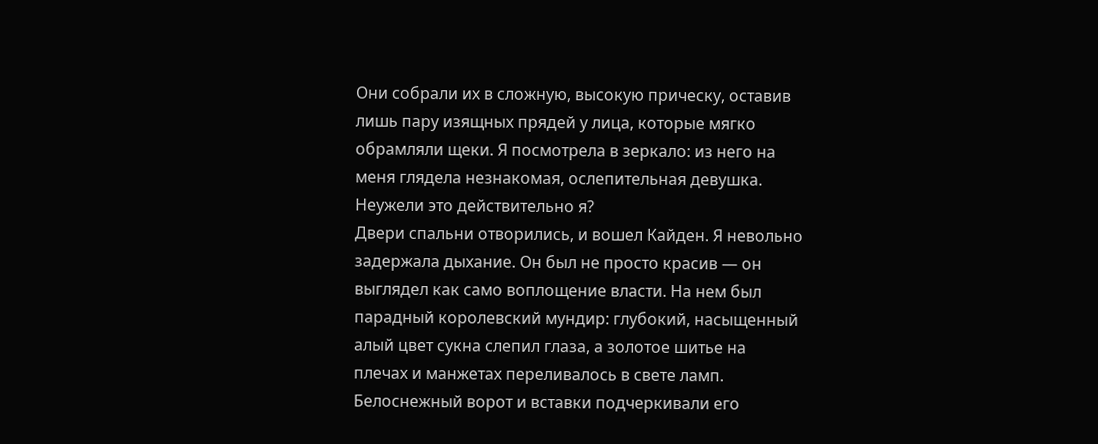Они собрали их в сложную, высокую прическу, оставив лишь пару изящных прядей у лица, которые мягко обрамляли щеки. Я посмотрела в зеркало: из него на меня глядела незнакомая, ослепительная девушка. Неужели это действительно я?
Двери спальни отворились, и вошел Кайден. Я невольно задержала дыхание. Он был не просто красив — он выглядел как само воплощение власти. На нем был парадный королевский мундир: глубокий, насыщенный алый цвет сукна слепил глаза, а золотое шитье на плечах и манжетах переливалось в свете ламп. Белоснежный ворот и вставки подчеркивали его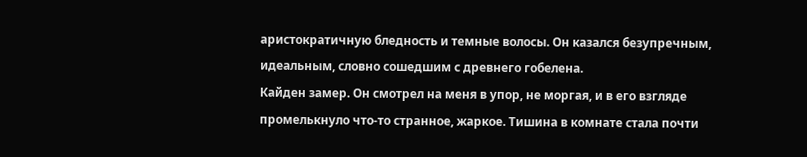аристократичную бледность и темные волосы. Он казался безупречным, идеальным, словно сошедшим с древнего гобелена.
Кайден замер. Он смотрел на меня в упор, не моргая, и в его взгляде промелькнуло что-то странное, жаркое. Тишина в комнате стала почти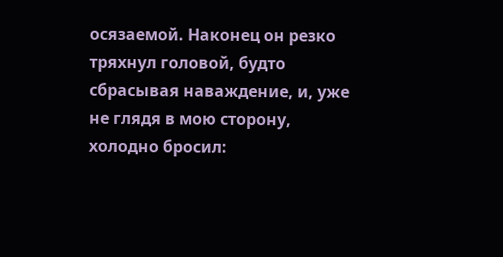осязаемой. Наконец он резко тряхнул головой, будто сбрасывая наваждение, и, уже не глядя в мою сторону, холодно бросил: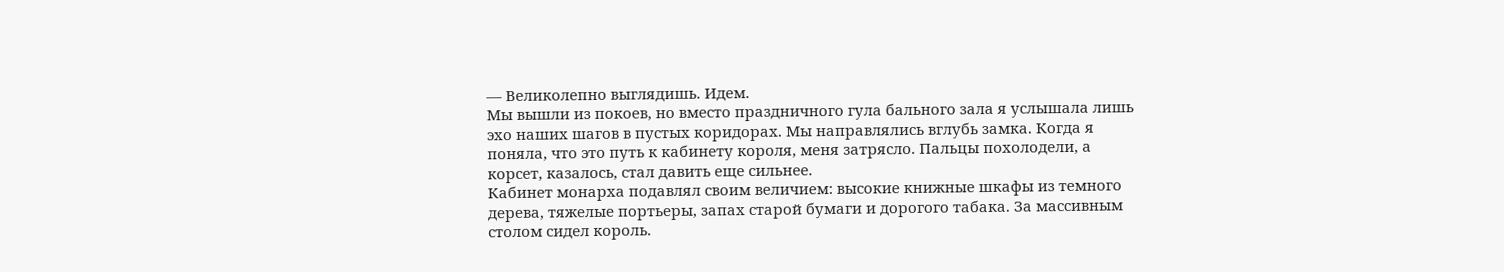— Великолепно выглядишь. Идем.
Мы вышли из покоев, но вместо праздничного гула бального зала я услышала лишь эхо наших шагов в пустых коридорах. Мы направлялись вглубь замка. Когда я поняла, что это путь к кабинету короля, меня затрясло. Пальцы похолодели, а корсет, казалось, стал давить еще сильнее.
Кабинет монарха подавлял своим величием: высокие книжные шкафы из темного дерева, тяжелые портьеры, запах старой бумаги и дорогого табака. За массивным столом сидел король.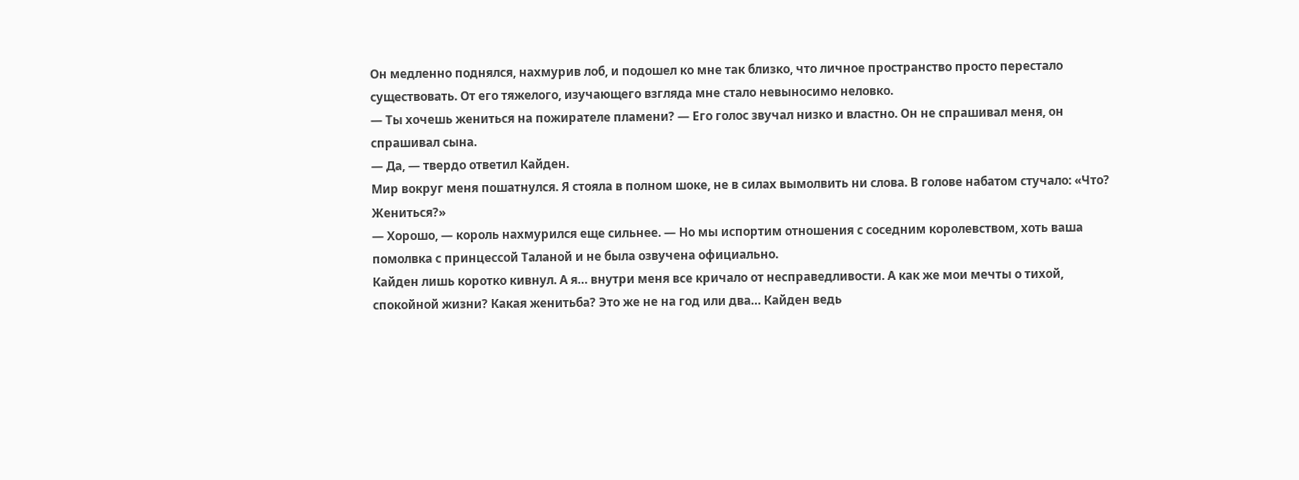Он медленно поднялся, нахмурив лоб, и подошел ко мне так близко, что личное пространство просто перестало существовать. От его тяжелого, изучающего взгляда мне стало невыносимо неловко.
— Ты хочешь жениться на пожирателе пламени? — Его голос звучал низко и властно. Он не спрашивал меня, он спрашивал сына.
— Да, — твердо ответил Кайден.
Мир вокруг меня пошатнулся. Я стояла в полном шоке, не в силах вымолвить ни слова. В голове набатом стучало: «Что? Жениться?»
— Хорошо, — король нахмурился еще сильнее. — Но мы испортим отношения с соседним королевством, хоть ваша помолвка с принцессой Таланой и не была озвучена официально.
Кайден лишь коротко кивнул. А я… внутри меня все кричало от несправедливости. А как же мои мечты о тихой, спокойной жизни? Какая женитьба? Это же не на год или два… Кайден ведь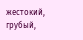жестокий, грубый,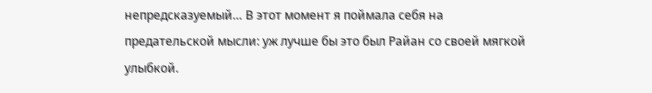непредсказуемый… В этот момент я поймала себя на предательской мысли: уж лучше бы это был Райан со своей мягкой улыбкой.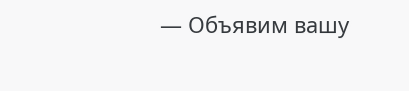— Объявим вашу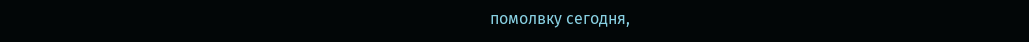помолвку сегодня,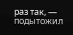раз так, — подытожил